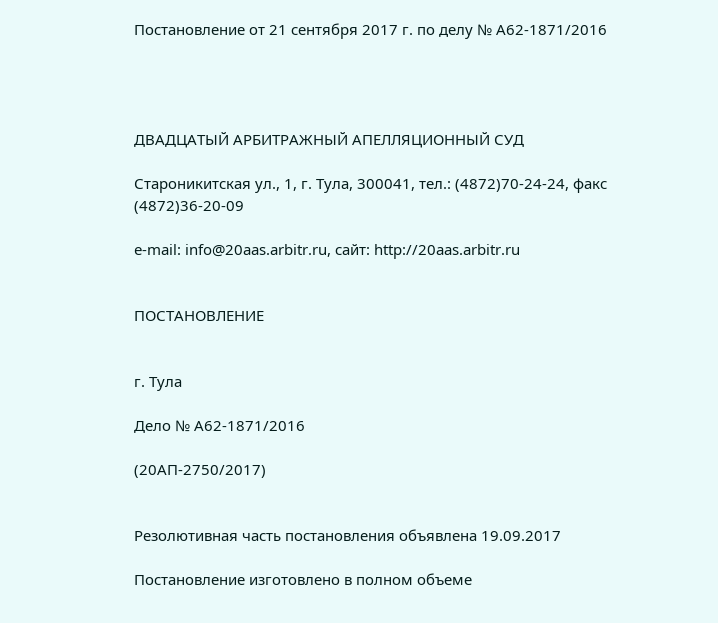Постановление от 21 сентября 2017 г. по делу № А62-1871/2016




ДВАДЦАТЫЙ АРБИТРАЖНЫЙ АПЕЛЛЯЦИОННЫЙ СУД

Староникитская ул., 1, г. Тула, 300041, тел.: (4872)70-24-24, факс (4872)36-20-09

e-mail: info@20aas.arbitr.ru, сайт: http://20aas.arbitr.ru


ПОСТАНОВЛЕНИЕ


г. Тула

Дело № А62-1871/2016

(20АП-2750/2017)


Резолютивная часть постановления объявлена 19.09.2017

Постановление изготовлено в полном объеме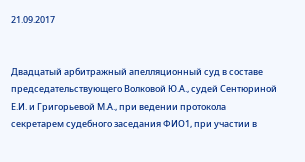21.09.2017


Двадцатый арбитражный апелляционный суд в составе председательствующего Волковой Ю.А., судей Сентюриной Е.И. и Григорьевой М.А., при ведении протокола секретарем судебного заседания ФИО1, при участии в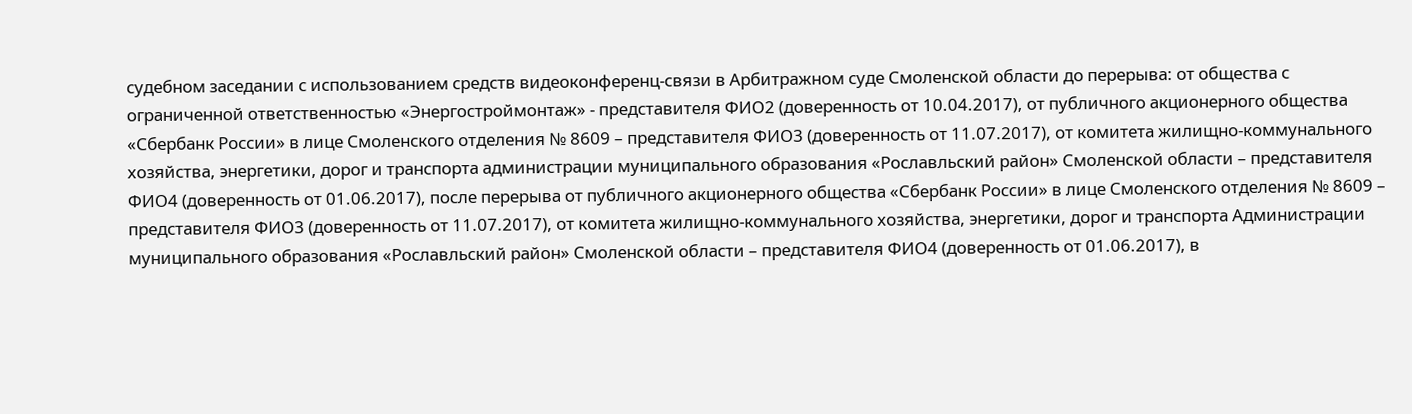судебном заседании с использованием средств видеоконференц-связи в Арбитражном суде Смоленской области до перерыва: от общества с ограниченной ответственностью «Энергостроймонтаж» - представителя ФИО2 (доверенность от 10.04.2017), от публичного акционерного общества «Сбербанк России» в лице Смоленского отделения № 8609 – представителя ФИО3 (доверенность от 11.07.2017), от комитета жилищно-коммунального хозяйства, энергетики, дорог и транспорта администрации муниципального образования «Рославльский район» Смоленской области – представителя ФИО4 (доверенность от 01.06.2017), после перерыва от публичного акционерного общества «Сбербанк России» в лице Смоленского отделения № 8609 – представителя ФИО3 (доверенность от 11.07.2017), от комитета жилищно-коммунального хозяйства, энергетики, дорог и транспорта Администрации муниципального образования «Рославльский район» Смоленской области – представителя ФИО4 (доверенность от 01.06.2017), в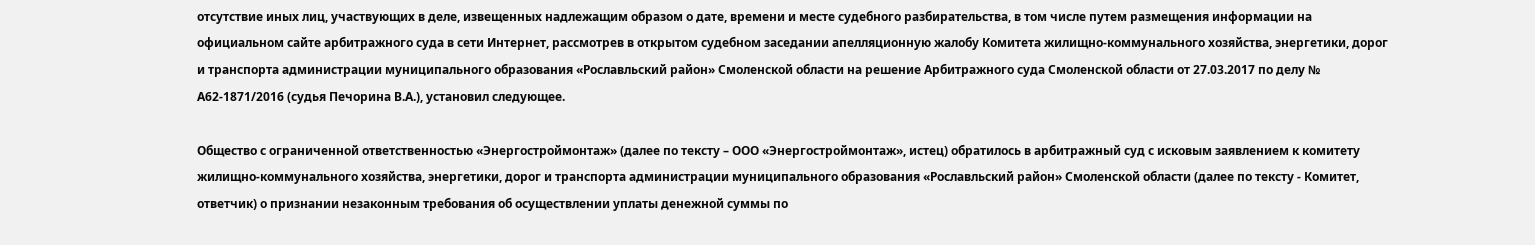отсутствие иных лиц, участвующих в деле, извещенных надлежащим образом о дате, времени и месте судебного разбирательства, в том числе путем размещения информации на официальном сайте арбитражного суда в сети Интернет, рассмотрев в открытом судебном заседании апелляционную жалобу Комитета жилищно-коммунального хозяйства, энергетики, дорог и транспорта администрации муниципального образования «Рославльский район» Смоленской области на решение Арбитражного суда Смоленской области от 27.03.2017 по делу № А62-1871/2016 (судья Печорина В.А.), установил следующее.

Общество с ограниченной ответственностью «Энергостроймонтаж» (далее по тексту – ООО «Энергостроймонтаж», истец) обратилось в арбитражный суд с исковым заявлением к комитету жилищно-коммунального хозяйства, энергетики, дорог и транспорта администрации муниципального образования «Рославльский район» Смоленской области (далее по тексту - Комитет, ответчик) о признании незаконным требования об осуществлении уплаты денежной суммы по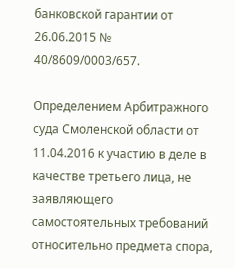банковской гарантии от 26.06.2015 № 40/8609/0003/657.

Определением Арбитражного суда Смоленской области от 11.04.2016 к участию в деле в качестве третьего лица, не заявляющего самостоятельных требований относительно предмета спора,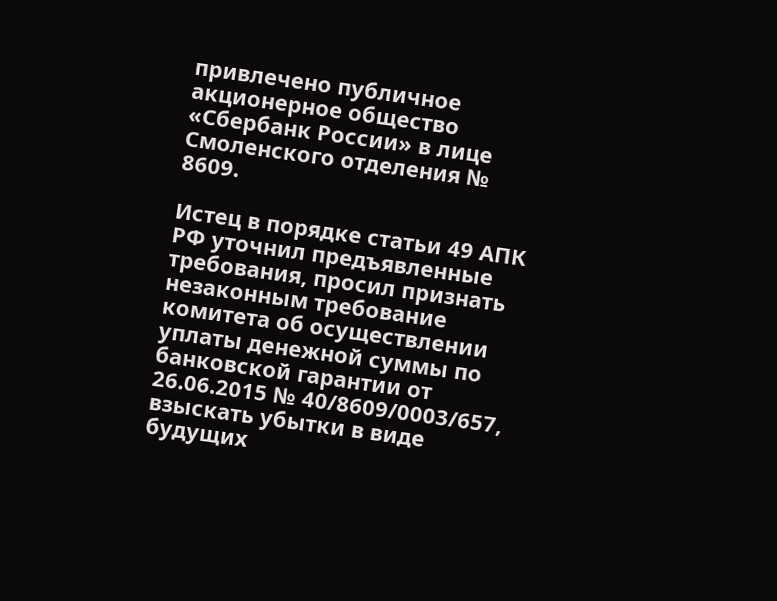привлечено публичное акционерное общество «Сбербанк России» в лице Смоленского отделения № 8609.

Истец в порядке статьи 49 АПК РФ уточнил предъявленные требования, просил признать незаконным требование комитета об осуществлении уплаты денежной суммы по банковской гарантии от 26.06.2015 № 40/8609/0003/657, взыскать убытки в виде будущих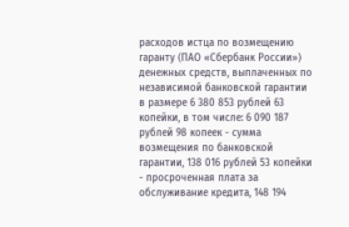расходов истца по возмещению гаранту (ПАО «Сбербанк России») денежных средств, выплаченных по независимой банковской гарантии в размере 6 380 853 рублей 63 копейки, в том числе: 6 090 187 рублей 98 копеек - сумма возмещения по банковской гарантии, 138 016 рублей 53 копейки - просроченная плата за обслуживание кредита, 148 194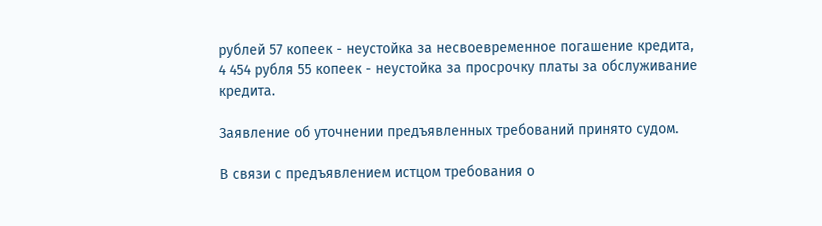рублей 57 копеек - неустойка за несвоевременное погашение кредита, 4 454 рубля 55 копеек - неустойка за просрочку платы за обслуживание кредита.

Заявление об уточнении предъявленных требований принято судом.

В связи с предъявлением истцом требования о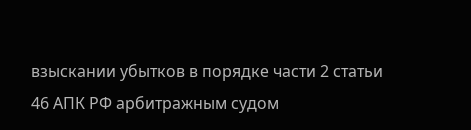взыскании убытков в порядке части 2 статьи 46 АПК РФ арбитражным судом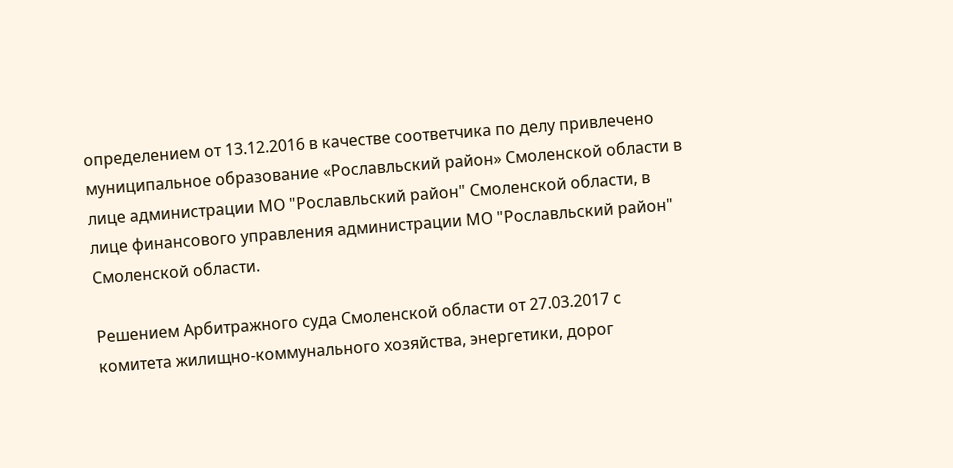определением от 13.12.2016 в качестве соответчика по делу привлечено муниципальное образование «Рославльский район» Смоленской области в лице администрации МО "Рославльский район" Смоленской области, в лице финансового управления администрации МО "Рославльский район" Смоленской области.

Решением Арбитражного суда Смоленской области от 27.03.2017 с комитета жилищно-коммунального хозяйства, энергетики, дорог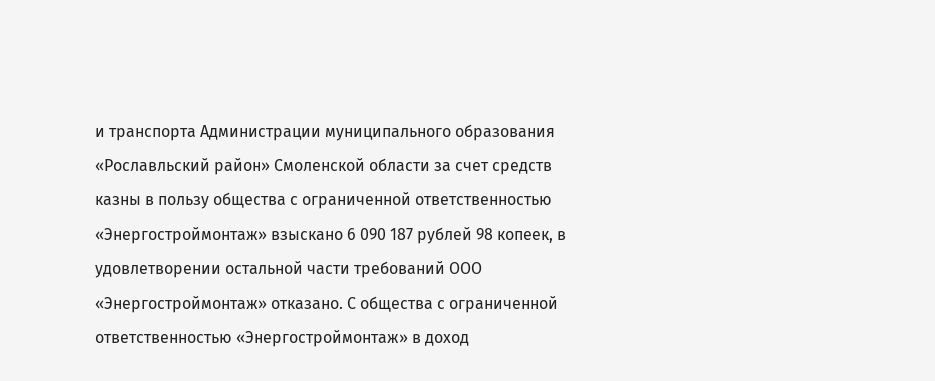и транспорта Администрации муниципального образования «Рославльский район» Смоленской области за счет средств казны в пользу общества с ограниченной ответственностью «Энергостроймонтаж» взыскано 6 090 187 рублей 98 копеек, в удовлетворении остальной части требований ООО «Энергостроймонтаж» отказано. С общества с ограниченной ответственностью «Энергостроймонтаж» в доход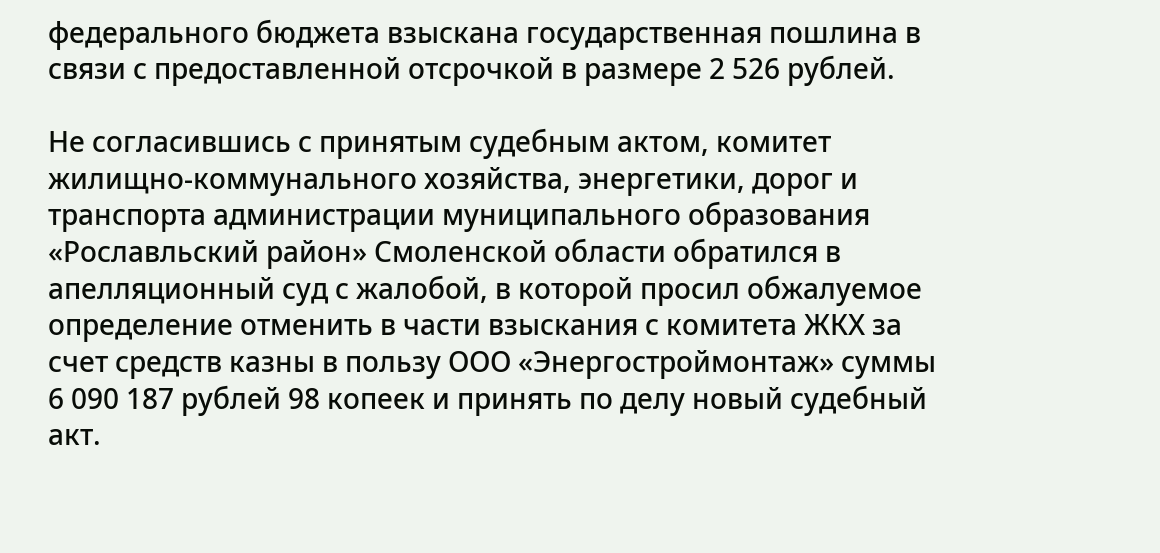федерального бюджета взыскана государственная пошлина в связи с предоставленной отсрочкой в размере 2 526 рублей.

Не согласившись с принятым судебным актом, комитет жилищно-коммунального хозяйства, энергетики, дорог и транспорта администрации муниципального образования «Рославльский район» Смоленской области обратился в апелляционный суд с жалобой, в которой просил обжалуемое определение отменить в части взыскания с комитета ЖКХ за счет средств казны в пользу ООО «Энергостроймонтаж» суммы 6 090 187 рублей 98 копеек и принять по делу новый судебный акт.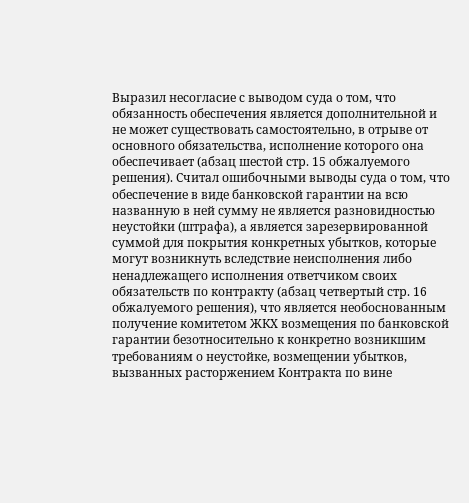Выразил несогласие с выводом суда о том, что обязанность обеспечения является дополнительной и не может существовать самостоятельно, в отрыве от основного обязательства, исполнение которого она обеспечивает (абзац шестой стр. 15 обжалуемого решения). Считал ошибочными выводы суда о том, что обеспечение в виде банковской гарантии на всю названную в ней сумму не является разновидностью неустойки (штрафа), а является зарезервированной суммой для покрытия конкретных убытков, которые могут возникнуть вследствие неисполнения либо ненадлежащего исполнения ответчиком своих обязательств по контракту (абзац четвертый стр. 16 обжалуемого решения), что является необоснованным получение комитетом ЖКХ возмещения по банковской гарантии безотносительно к конкретно возникшим требованиям о неустойке, возмещении убытков, вызванных расторжением Контракта по вине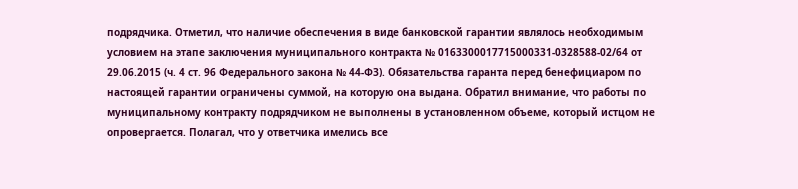подрядчика. Отметил, что наличие обеспечения в виде банковской гарантии являлось необходимым условием на этапе заключения муниципального контракта № 0163300017715000331-0328588-02/64 от 29.06.2015 (ч. 4 ст. 96 Федерального закона № 44-ФЗ). Обязательства гаранта перед бенефициаром по настоящей гарантии ограничены суммой, на которую она выдана. Обратил внимание, что работы по муниципальному контракту подрядчиком не выполнены в установленном объеме, который истцом не опровергается. Полагал, что у ответчика имелись все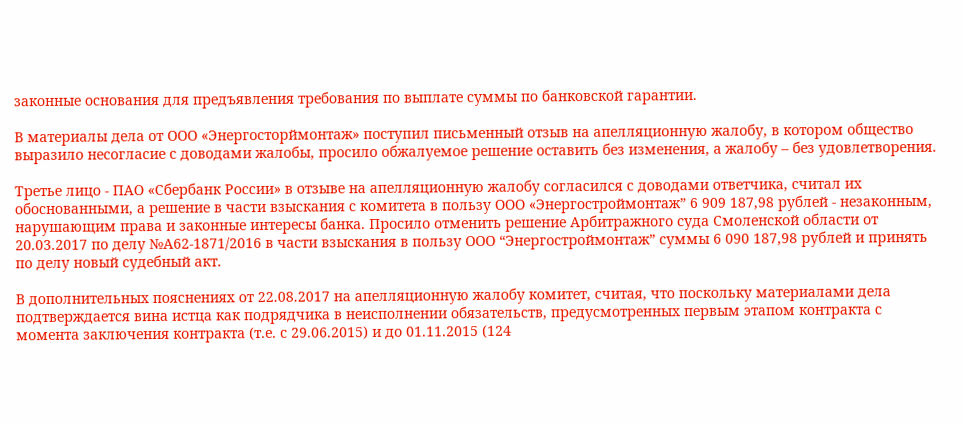законные основания для предъявления требования по выплате суммы по банковской гарантии.

В материалы дела от ООО «Энергосторймонтаж» поступил письменный отзыв на апелляционную жалобу, в котором общество выразило несогласие с доводами жалобы, просило обжалуемое решение оставить без изменения, а жалобу – без удовлетворения.

Третье лицо - ПАО «Сбербанк России» в отзыве на апелляционную жалобу согласился с доводами ответчика, считал их обоснованными, а решение в части взыскания с комитета в пользу ООО «Энергостроймонтаж” 6 909 187,98 рублей - незаконным, нарушающим права и законные интересы банка. Просило отменить решение Арбитражного суда Смоленской области от 20.03.2017 по делу №А62-1871/2016 в части взыскания в пользу ООО “Энергостроймонтаж” суммы 6 090 187,98 рублей и принять по делу новый судебный акт.

В дополнительных пояснениях от 22.08.2017 на апелляционную жалобу комитет, считая, что поскольку материалами дела подтверждается вина истца как подрядчика в неисполнении обязательств, предусмотренных первым этапом контракта с момента заключения контракта (т.е. с 29.06.2015) и до 01.11.2015 (124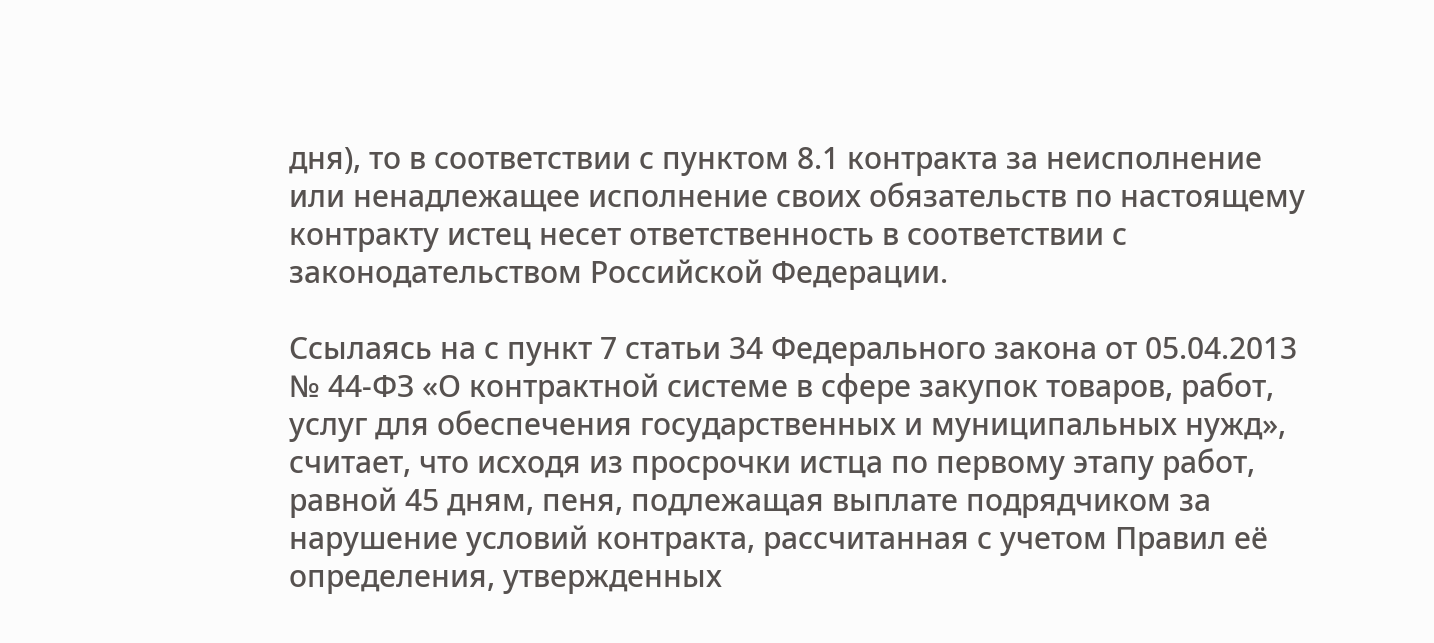дня), то в соответствии с пунктом 8.1 контракта за неисполнение или ненадлежащее исполнение своих обязательств по настоящему контракту истец несет ответственность в соответствии с законодательством Российской Федерации.

Ссылаясь на с пункт 7 статьи 34 Федерального закона от 05.04.2013 № 44-ФЗ «О контрактной системе в сфере закупок товаров, работ, услуг для обеспечения государственных и муниципальных нужд», считает, что исходя из просрочки истца по первому этапу работ, равной 45 дням, пеня, подлежащая выплате подрядчиком за нарушение условий контракта, рассчитанная с учетом Правил её определения, утвержденных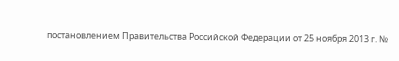постановлением Правительства Российской Федерации от 25 ноября 2013 г. №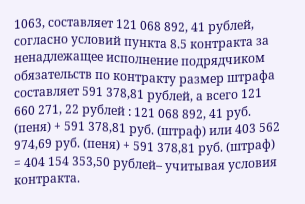1063, составляет 121 068 892, 41 рублей, согласно условий пункта 8.5 контракта за ненадлежащее исполнение подрядчиком обязательств по контракту размер штрафа составляет 591 378,81 рублей, а всего 121 660 271, 22 рублей : 121 068 892, 41 руб. (пеня) + 591 378,81 руб. (штраф) или 403 562 974,69 руб. (пеня) + 591 378,81 руб. (штраф) = 404 154 353,50 рублей– учитывая условия контракта.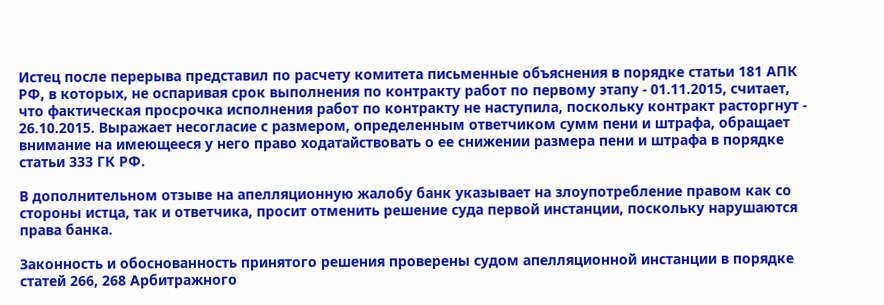Истец после перерыва представил по расчету комитета письменные объяснения в порядке статьи 181 АПК РФ, в которых, не оспаривая срок выполнения по контракту работ по первому этапу - 01.11.2015, считает, что фактическая просрочка исполнения работ по контракту не наступила, поскольку контракт расторгнут - 26.10.2015. Выражает несогласие с размером, определенным ответчиком сумм пени и штрафа, обращает внимание на имеющееся у него право ходатайствовать о ее снижении размера пени и штрафа в порядке статьи 333 ГК РФ.

В дополнительном отзыве на апелляционную жалобу банк указывает на злоупотребление правом как со стороны истца, так и ответчика, просит отменить решение суда первой инстанции, поскольку нарушаются права банка.

Законность и обоснованность принятого решения проверены судом апелляционной инстанции в порядке статей 266, 268 Арбитражного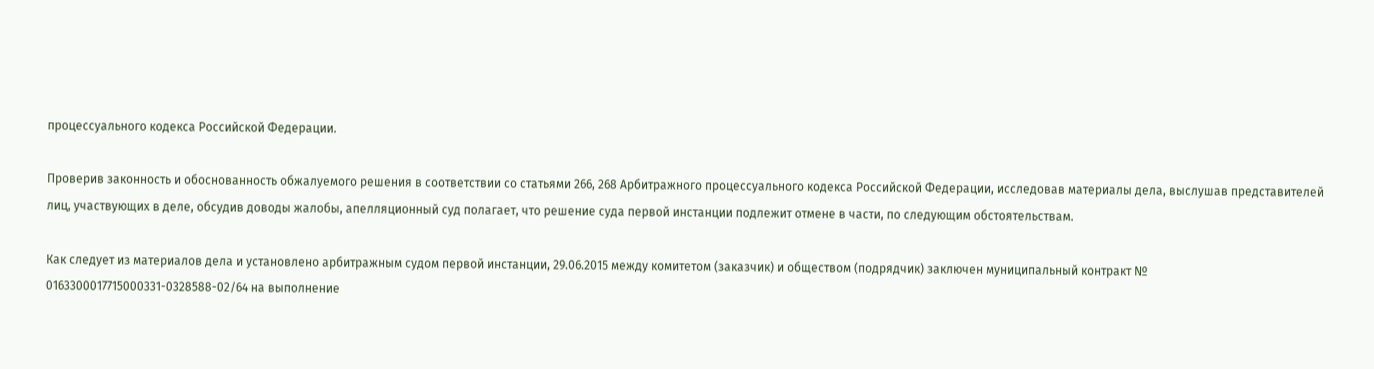процессуального кодекса Российской Федерации.

Проверив законность и обоснованность обжалуемого решения в соответствии со статьями 266, 268 Арбитражного процессуального кодекса Российской Федерации, исследовав материалы дела, выслушав представителей лиц, участвующих в деле, обсудив доводы жалобы, апелляционный суд полагает, что решение суда первой инстанции подлежит отмене в части, по следующим обстоятельствам.

Как следует из материалов дела и установлено арбитражным судом первой инстанции, 29.06.2015 между комитетом (заказчик) и обществом (подрядчик) заключен муниципальный контракт № 0163300017715000331-0328588-02/64 на выполнение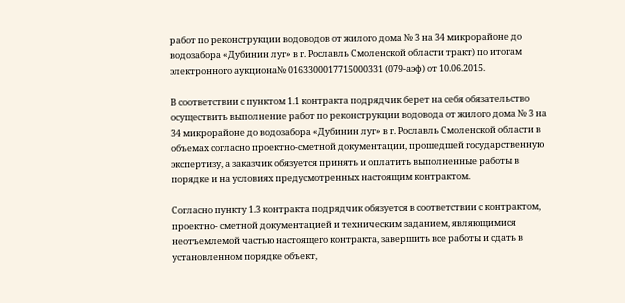paбот по реконструкции водоводов от жилого дома № 3 на 34 микрорайоне до водозабора «Дубинин луг» в г. Рославль Смоленской области тракт) по итогам электронного аукциона№ 0163300017715000331 (079-аэф) от 10.06.2015.

В соответствии с пунктом 1.1 контракта подрядчик берет на себя обязательство осуществить выполнение работ по реконструкции водовода от жилого дома № 3 на 34 микрорайоне до водозабора «Дубинин луг» в г. Рославль Смоленской области в объемах согласно проектно-сметной документации, прошедшей государственную экспертизу, а заказчик обязуется принять и оплатить выполненные работы в порядке и на условиях предусмотренных настоящим контрактом.

Согласно пункту 1.3 контракта подрядчик обязуется в соответствии с контрактом, проектно- сметной документацией и техническим заданием, являющимися неотъемлемой частью настоящего контракта, завершить все работы и сдать в установленном порядке объект,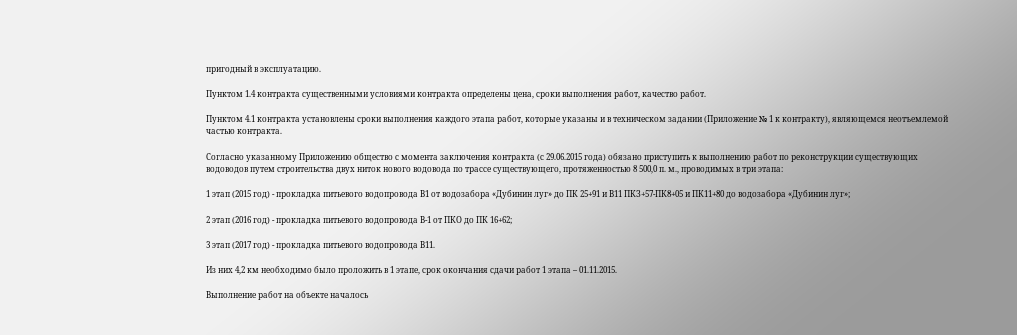пригодный в эксплуатацию.

Пунктом 1.4 контракта существенными условиями контракта определены цена, сроки выполнения работ, качество работ.

Пунктом 4.1 контракта установлены сроки выполнения каждого этапа работ, которые указаны и в техническом задании (Приложение № 1 к контракту), являющемся неотъемлемой частью контракта.

Согласно указанному Приложению общество с момента заключения контракта (с 29.06.2015 года) обязано приступить к выполнению работ по реконструкции существующих водоводов путем строительства двух ниток нового водовода по трассе существующего, протяженностью 8 500,0 п. м., проводимых в три этапа:

1 этап (2015 год) - прокладка питьевого водопровода В1 от водозабора «Дубинин луг» до ПК 25+91 и В11 ПКЗ+57-ПК8+05 и ПК11+80 до водозабора «Дубинин луг»;

2 этап (2016 год) - прокладка питьевого водопровода В-1 от ПКО до ПК 16+62;

3 этап (2017 год) - прокладка питьевого водопровода В11.

Из них 4,2 км необходимо было проложить в 1 этапе, срок окончания сдачи работ 1 этапа – 01.11.2015.

Выполнение работ на объекте началось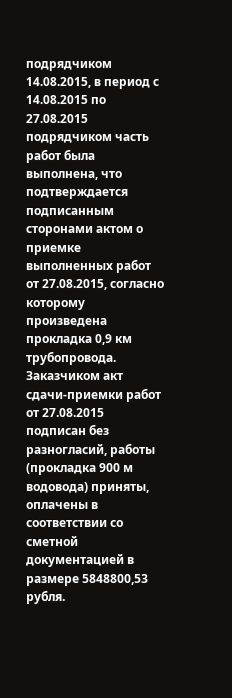подрядчиком 14.08.2015, в период с 14.08.2015 по 27.08.2015 подрядчиком часть работ была выполнена, что подтверждается подписанным сторонами актом о приемке выполненных работ от 27.08.2015, согласно которому произведена прокладка 0,9 км трубопровода. Заказчиком акт сдачи-приемки работ от 27.08.2015 подписан без разногласий, работы (прокладка 900 м водовода) приняты, оплачены в соответствии со сметной документацией в размере 5848800,53 рубля.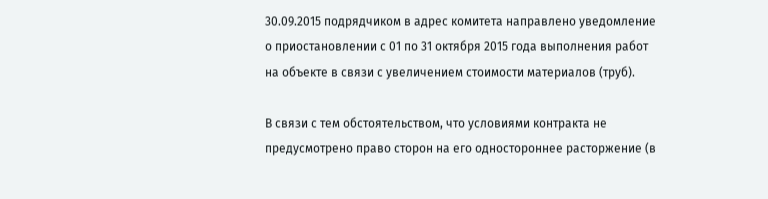30.09.2015 подрядчиком в адрес комитета направлено уведомление о приостановлении с 01 по 31 октября 2015 года выполнения работ на объекте в связи с увеличением стоимости материалов (труб).

В связи с тем обстоятельством, что условиями контракта не предусмотрено право сторон на его одностороннее расторжение (в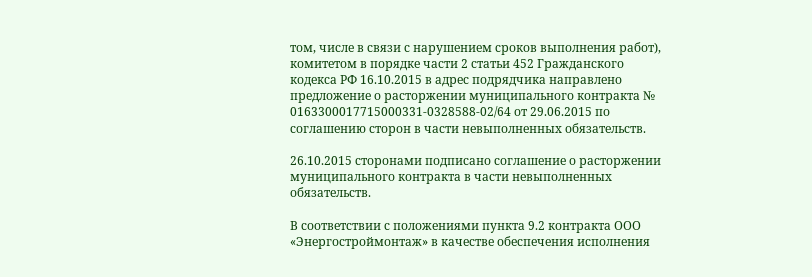том, числе в связи с нарушением сроков выполнения работ), комитетом в порядке части 2 статьи 452 Гражданского кодекса РФ 16.10.2015 в адрес подрядчика направлено предложение о расторжении муниципального контракта № 0163300017715000331-0328588-02/64 от 29.06.2015 по соглашению сторон в части невыполненных обязательств.

26.10.2015 сторонами подписано соглашение о расторжении муниципального контракта в части невыполненных обязательств.

В соответствии с положениями пункта 9.2 контракта ООО «Энергостроймонтаж» в качестве обеспечения исполнения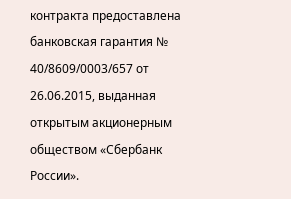контракта предоставлена банковская гарантия № 40/8609/0003/657 от 26.06.2015, выданная открытым акционерным обществом «Сбербанк России».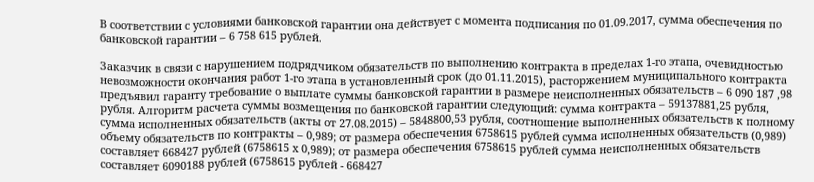В соответствии с условиями банковской гарантии она действует с момента подписания по 01.09.2017, сумма обеспечения по банковской гарантии – 6 758 615 рублей.

Заказчик в связи с нарушением подрядчиком обязательств по выполнению контракта в пределах 1-го этапа, очевидностью невозможности окончания работ 1-го этапа в установленный срок (до 01.11.2015), расторжением муниципального контракта предъявил гаранту требование о выплате суммы банковской гарантии в размере неисполненных обязательств – 6 090 187 ,98 рубля. Алгоритм расчета суммы возмещения по банковской гарантии следующий: сумма контракта – 59137881,25 рубля, сумма исполненных обязательств (акты от 27.08.2015) – 5848800,53 рубля, соотношение выполненных обязательств к полному объему обязательств по контракты – 0,989; от размера обеспечения 6758615 рублей сумма исполненных обязательств (0,989) составляет 668427 рублей (6758615 х 0,989); от размера обеспечения 6758615 рублей сумма неисполненных обязательств составляет 6090188 рублей (6758615 рублей - 668427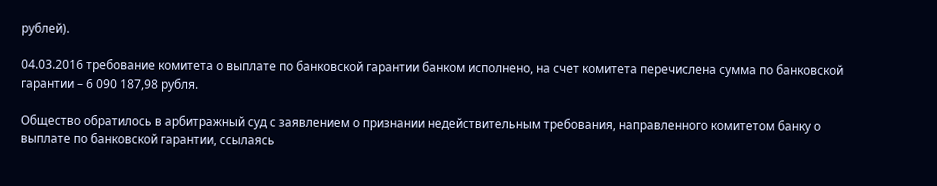рублей).

04.03.2016 требование комитета о выплате по банковской гарантии банком исполнено, на счет комитета перечислена сумма по банковской гарантии – 6 090 187,98 рубля.

Общество обратилось в арбитражный суд с заявлением о признании недействительным требования, направленного комитетом банку о выплате по банковской гарантии, ссылаясь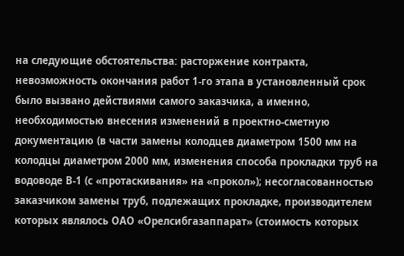на следующие обстоятельства: расторжение контракта, невозможность окончания работ 1-го этапа в установленный срок было вызвано действиями самого заказчика, а именно, необходимостью внесения изменений в проектно-сметную документацию (в части замены колодцев диаметром 1500 мм на колодцы диаметром 2000 мм, изменения способа прокладки труб на водоводе В-1 (с «протаскивания» на «прокол»); несогласованностью заказчиком замены труб, подлежащих прокладке, производителем которых являлось ОАО «Орелсибгазаппарат» (стоимость которых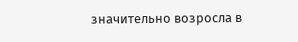значительно возросла в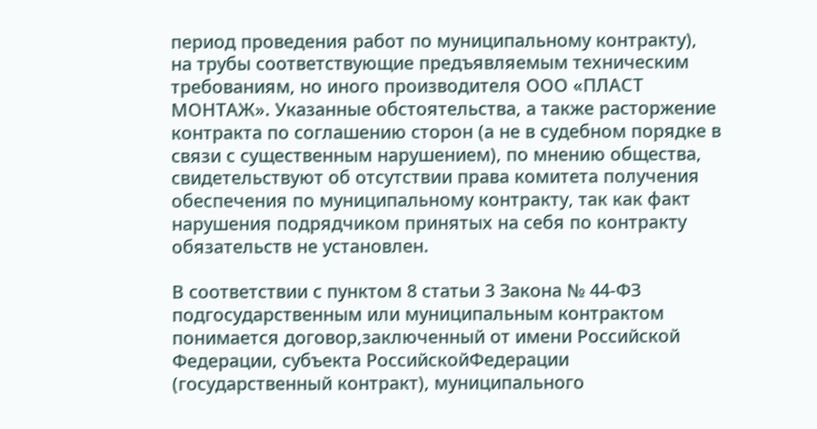период проведения работ по муниципальному контракту), на трубы соответствующие предъявляемым техническим требованиям, но иного производителя ООО «ПЛАСТ МОНТАЖ». Указанные обстоятельства, а также расторжение контракта по соглашению сторон (а не в судебном порядке в связи с существенным нарушением), по мнению общества, свидетельствуют об отсутствии права комитета получения обеспечения по муниципальному контракту, так как факт нарушения подрядчиком принятых на себя по контракту обязательств не установлен.

В соответствии с пунктом 8 статьи 3 Закона № 44-ФЗ подгосударственным или муниципальным контрактом понимается договор,заключенный от имени Российской Федерации, субъекта РоссийскойФедерации (государственный контракт), муниципального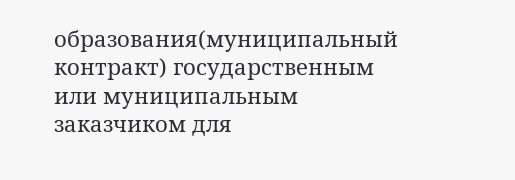образования(муниципальный контракт) государственным или муниципальным заказчиком для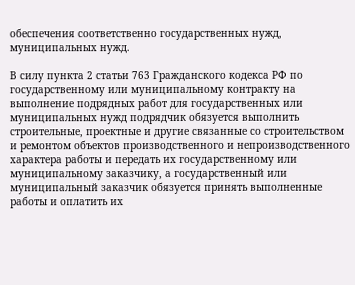обеспечения соответственно государственных нужд, муниципальных нужд.

В силу пункта 2 статьи 763 Гражданского кодекса РФ по государственному или муниципальному контракту на выполнение подрядных работ для государственных или муниципальных нужд подрядчик обязуется выполнить строительные, проектные и другие связанные со строительством и ремонтом объектов производственного и непроизводственного характера работы и передать их государственному или муниципальному заказчику, а государственный или муниципальный заказчик обязуется принять выполненные работы и оплатить их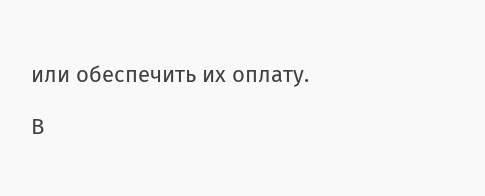или обеспечить их оплату.

В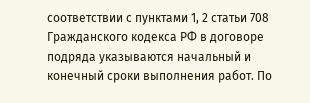соответствии с пунктами 1, 2 статьи 708 Гражданского кодекса РФ в договоре подряда указываются начальный и конечный сроки выполнения работ. По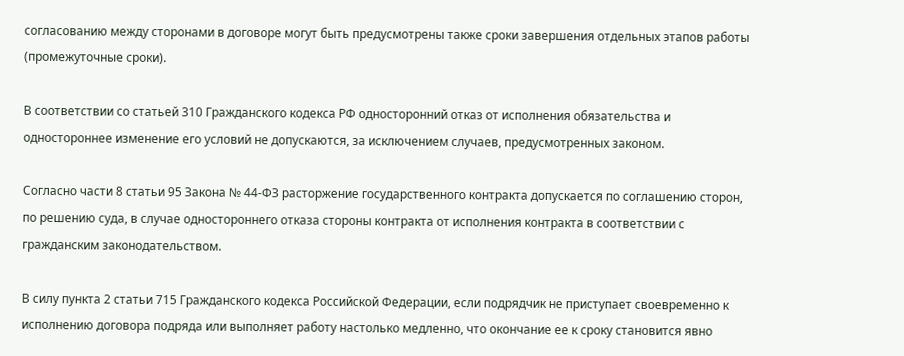согласованию между сторонами в договоре могут быть предусмотрены также сроки завершения отдельных этапов работы (промежуточные сроки).

В соответствии со статьей 310 Гражданского кодекса РФ односторонний отказ от исполнения обязательства и одностороннее изменение его условий не допускаются, за исключением случаев, предусмотренных законом.

Согласно части 8 статьи 95 Закона № 44-ФЗ расторжение государственного контракта допускается по соглашению сторон, по решению суда, в случае одностороннего отказа стороны контракта от исполнения контракта в соответствии с гражданским законодательством.

В силу пункта 2 статьи 715 Гражданского кодекса Российской Федерации, если подрядчик не приступает своевременно к исполнению договора подряда или выполняет работу настолько медленно, что окончание ее к сроку становится явно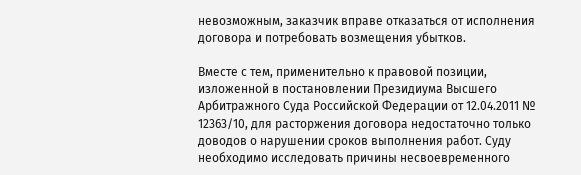невозможным, заказчик вправе отказаться от исполнения договора и потребовать возмещения убытков.

Вместе с тем, применительно к правовой позиции, изложенной в постановлении Президиума Высшего Арбитражного Суда Российской Федерации от 12.04.2011 № 12363/10, для расторжения договора недостаточно только доводов о нарушении сроков выполнения работ. Суду необходимо исследовать причины несвоевременного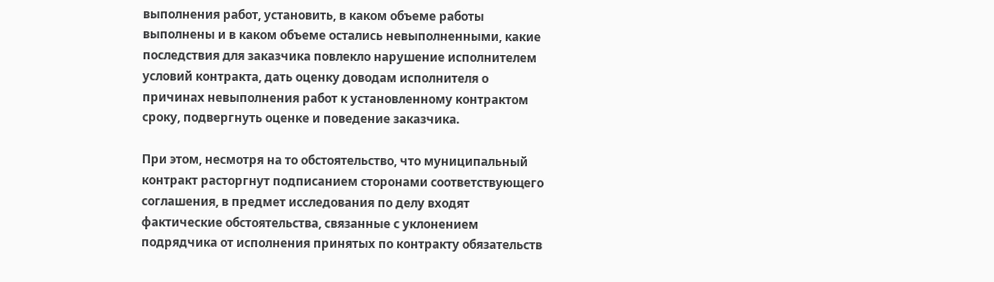выполнения работ, установить, в каком объеме работы выполнены и в каком объеме остались невыполненными, какие последствия для заказчика повлекло нарушение исполнителем условий контракта, дать оценку доводам исполнителя о причинах невыполнения работ к установленному контрактом сроку, подвергнуть оценке и поведение заказчика.

При этом, несмотря на то обстоятельство, что муниципальный контракт расторгнут подписанием сторонами соответствующего соглашения, в предмет исследования по делу входят фактические обстоятельства, связанные с уклонением подрядчика от исполнения принятых по контракту обязательств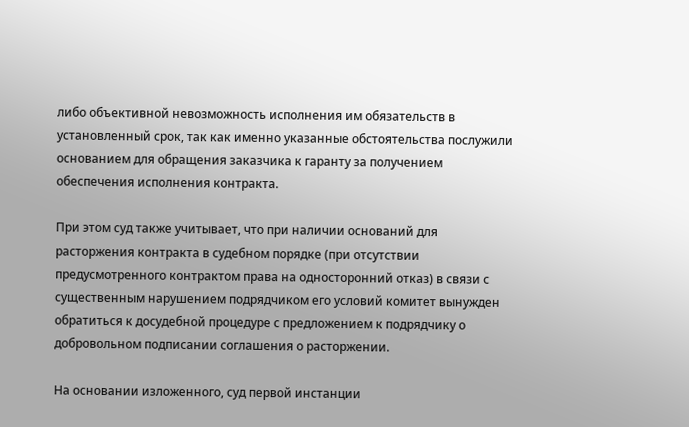либо объективной невозможность исполнения им обязательств в установленный срок, так как именно указанные обстоятельства послужили основанием для обращения заказчика к гаранту за получением обеспечения исполнения контракта.

При этом суд также учитывает, что при наличии оснований для расторжения контракта в судебном порядке (при отсутствии предусмотренного контрактом права на односторонний отказ) в связи с существенным нарушением подрядчиком его условий комитет вынужден обратиться к досудебной процедуре с предложением к подрядчику о добровольном подписании соглашения о расторжении.

На основании изложенного, суд первой инстанции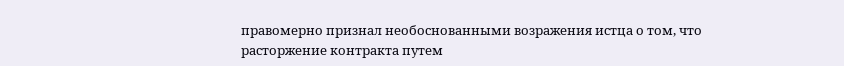правомерно признал необоснованными возражения истца о том, что расторжение контракта путем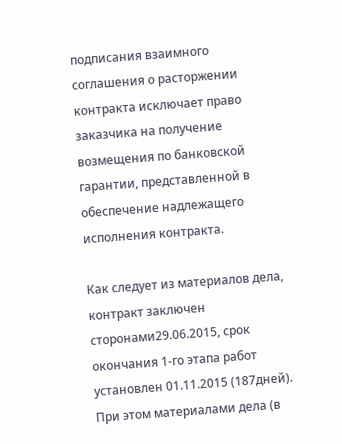подписания взаимного соглашения о расторжении контракта исключает право заказчика на получение возмещения по банковской гарантии, представленной в обеспечение надлежащего исполнения контракта.

Как следует из материалов дела, контракт заключен сторонами29.06.2015, срок окончания 1-го этапа работ установлен 01.11.2015 (187дней). При этом материалами дела (в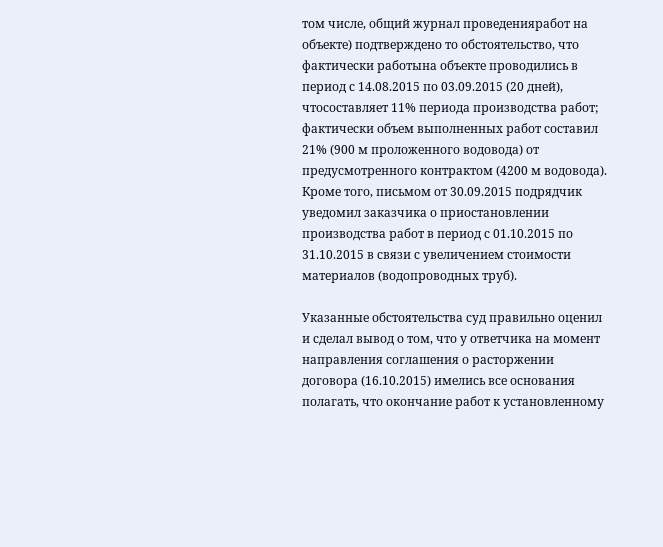том числе, общий журнал проведенияработ на объекте) подтверждено то обстоятельство, что фактически работына объекте проводились в период с 14.08.2015 по 03.09.2015 (20 дней), чтосоставляет 11% периода производства работ; фактически объем выполненных работ составил 21% (900 м проложенного водовода) от предусмотренного контрактом (4200 м водовода). Кроме того, письмом от 30.09.2015 подрядчик уведомил заказчика о приостановлении производства работ в период с 01.10.2015 по 31.10.2015 в связи с увеличением стоимости материалов (водопроводных труб).

Указанные обстоятельства суд правильно оценил и сделал вывод о том, что у ответчика на момент направления соглашения о расторжении договора (16.10.2015) имелись все основания полагать, что окончание работ к установленному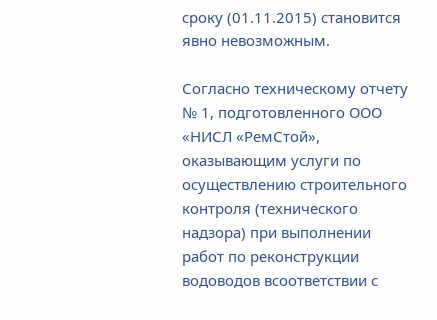сроку (01.11.2015) становится явно невозможным.

Согласно техническому отчету № 1, подготовленного ООО «НИСЛ «РемСтой», оказывающим услуги по осуществлению строительного контроля (технического надзора) при выполнении работ по реконструкции водоводов всоответствии с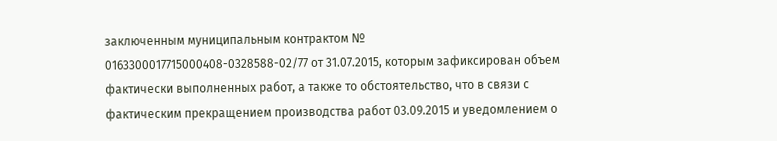заключенным муниципальным контрактом № 0163300017715000408-0328588-02/77 от 31.07.2015, которым зафиксирован объем фактически выполненных работ, а также то обстоятельство, что в связи с фактическим прекращением производства работ 03.09.2015 и уведомлением о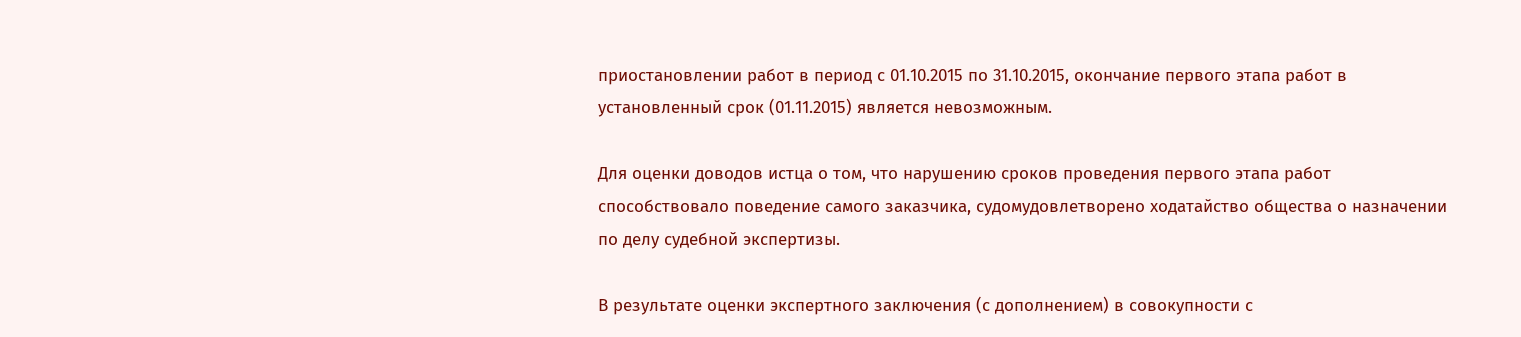приостановлении работ в период с 01.10.2015 по 31.10.2015, окончание первого этапа работ в установленный срок (01.11.2015) является невозможным.

Для оценки доводов истца о том, что нарушению сроков проведения первого этапа работ способствовало поведение самого заказчика, судомудовлетворено ходатайство общества о назначении по делу судебной экспертизы.

В результате оценки экспертного заключения (с дополнением) в совокупности с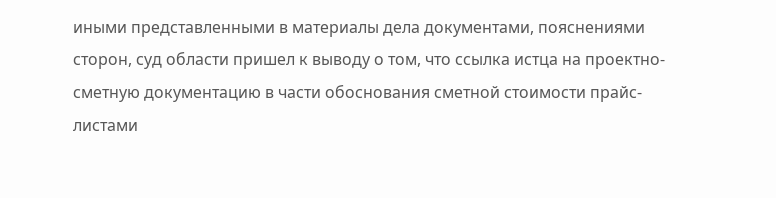иными представленными в материалы дела документами, пояснениями сторон, суд области пришел к выводу о том, что ссылка истца на проектно-сметную документацию в части обоснования сметной стоимости прайс-листами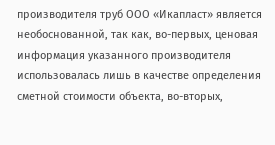производителя труб ООО «Икапласт» является необоснованной, так как, во-первых, ценовая информация указанного производителя использовалась лишь в качестве определения сметной стоимости объекта, во-вторых,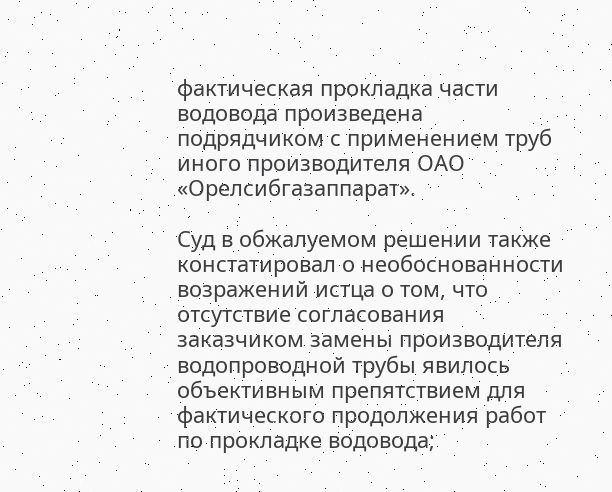фактическая прокладка части водовода произведена подрядчиком с применением труб иного производителя ОАО «Орелсибгазаппарат».

Суд в обжалуемом решении также констатировал о необоснованности возражений истца о том, что отсутствие согласования заказчиком замены производителя водопроводной трубы явилось объективным препятствием для фактического продолжения работ по прокладке водовода;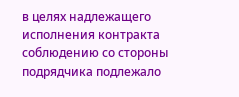в целях надлежащего исполнения контракта соблюдению со стороны подрядчика подлежало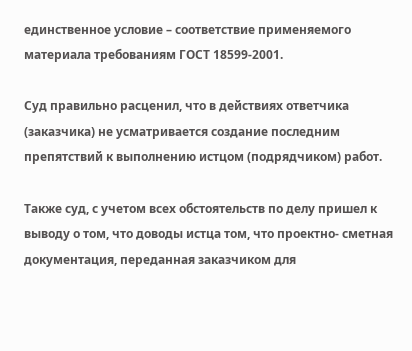единственное условие – соответствие применяемого материала требованиям ГОСТ 18599-2001.

Суд правильно расценил, что в действиях ответчика (заказчика) не усматривается создание последним препятствий к выполнению истцом (подрядчиком) работ.

Также суд, с учетом всех обстоятельств по делу пришел к выводу о том, что доводы истца том, что проектно- сметная документация, переданная заказчиком для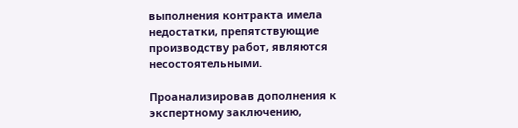выполнения контракта имела недостатки, препятствующие производству работ, являются несостоятельными.

Проанализировав дополнения к экспертному заключению,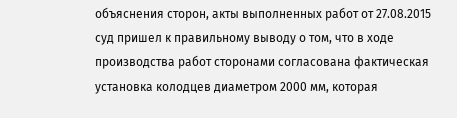объяснения сторон, акты выполненных работ от 27.08.2015 суд пришел к правильному выводу о том, что в ходе производства работ сторонами согласована фактическая установка колодцев диаметром 2000 мм, которая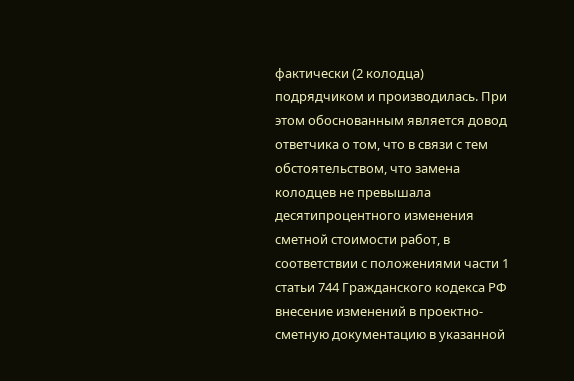фактически (2 колодца) подрядчиком и производилась. При этом обоснованным является довод ответчика о том, что в связи с тем обстоятельством, что замена колодцев не превышала десятипроцентного изменения сметной стоимости работ, в соответствии с положениями части 1 статьи 744 Гражданского кодекса РФ внесение изменений в проектно-сметную документацию в указанной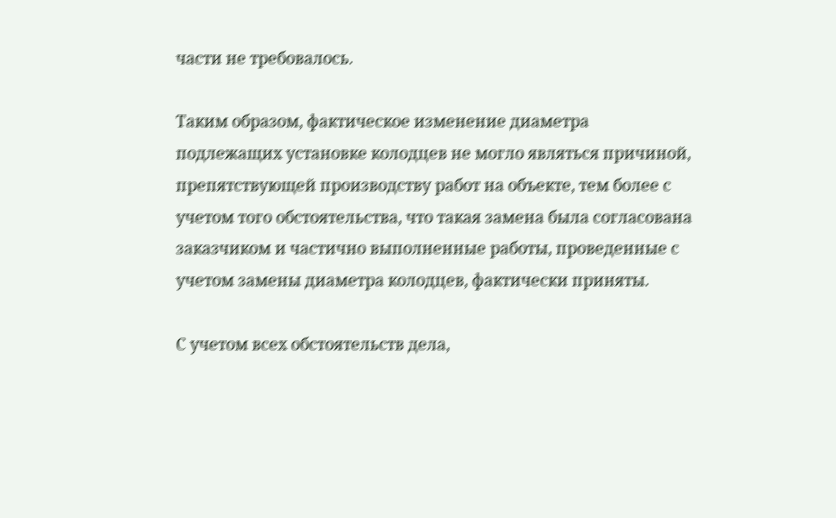части не требовалось.

Таким образом, фактическое изменение диаметра подлежащих установке колодцев не могло являться причиной, препятствующей производству работ на объекте, тем более с учетом того обстоятельства, что такая замена была согласована заказчиком и частично выполненные работы, проведенные с учетом замены диаметра колодцев, фактически приняты.

С учетом всех обстоятельств дела,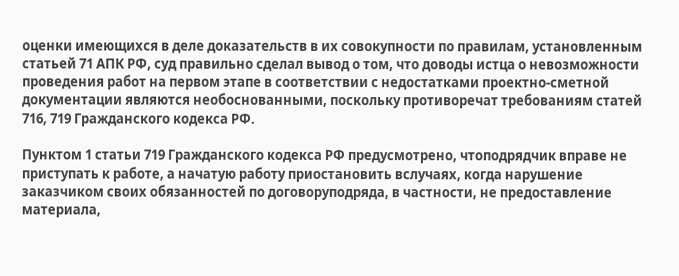оценки имеющихся в деле доказательств в их совокупности по правилам, установленным статьей 71 АПК РФ, суд правильно сделал вывод о том, что доводы истца о невозможности проведения работ на первом этапе в соответствии с недостатками проектно-сметной документации являются необоснованными, поскольку противоречат требованиям статей 716, 719 Гражданского кодекса РФ.

Пунктом 1 статьи 719 Гражданского кодекса РФ предусмотрено, чтоподрядчик вправе не приступать к работе, а начатую работу приостановить вслучаях, когда нарушение заказчиком своих обязанностей по договоруподряда, в частности, не предоставление материала,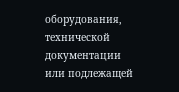оборудования, технической документации или подлежащей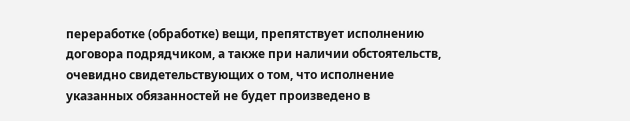переработке (обработке) вещи, препятствует исполнению договора подрядчиком, а также при наличии обстоятельств, очевидно свидетельствующих о том, что исполнение указанных обязанностей не будет произведено в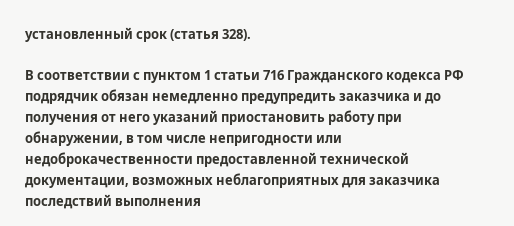установленный срок (статья 328).

В соответствии с пунктом 1 статьи 716 Гражданского кодекса РФ подрядчик обязан немедленно предупредить заказчика и до получения от него указаний приостановить работу при обнаружении, в том числе непригодности или недоброкачественности предоставленной технической документации, возможных неблагоприятных для заказчика последствий выполнения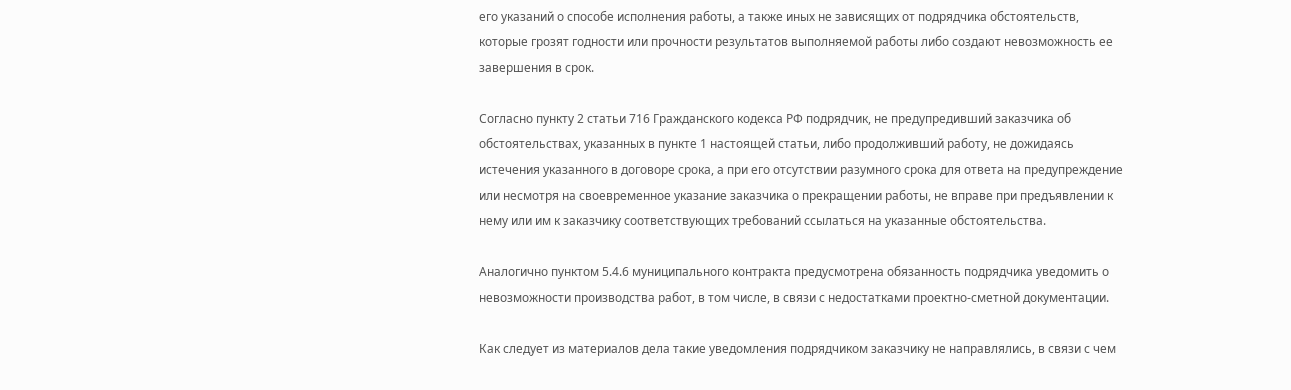его указаний о способе исполнения работы, а также иных не зависящих от подрядчика обстоятельств, которые грозят годности или прочности результатов выполняемой работы либо создают невозможность ее завершения в срок.

Согласно пункту 2 статьи 716 Гражданского кодекса РФ подрядчик, не предупредивший заказчика об обстоятельствах, указанных в пункте 1 настоящей статьи, либо продолживший работу, не дожидаясь истечения указанного в договоре срока, а при его отсутствии разумного срока для ответа на предупреждение или несмотря на своевременное указание заказчика о прекращении работы, не вправе при предъявлении к нему или им к заказчику соответствующих требований ссылаться на указанные обстоятельства.

Аналогично пунктом 5.4.6 муниципального контракта предусмотрена обязанность подрядчика уведомить о невозможности производства работ, в том числе, в связи с недостатками проектно-сметной документации.

Как следует из материалов дела такие уведомления подрядчиком заказчику не направлялись, в связи с чем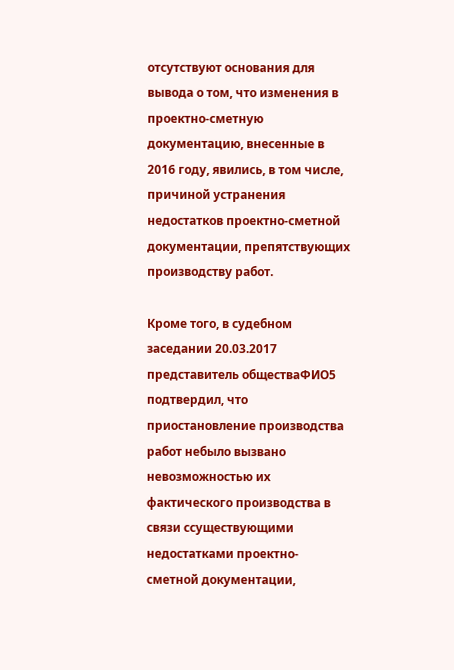отсутствуют основания для вывода о том, что изменения в проектно-сметную документацию, внесенные в 2016 году, явились, в том числе, причиной устранения недостатков проектно-сметной документации, препятствующих производству работ.

Кроме того, в судебном заседании 20.03.2017 представитель обществаФИО5 подтвердил, что приостановление производства работ небыло вызвано невозможностью их фактического производства в связи ссуществующими недостатками проектно-сметной документации,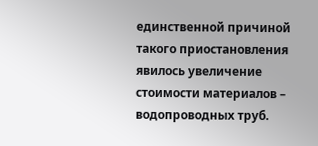единственной причиной такого приостановления явилось увеличение стоимости материалов – водопроводных труб.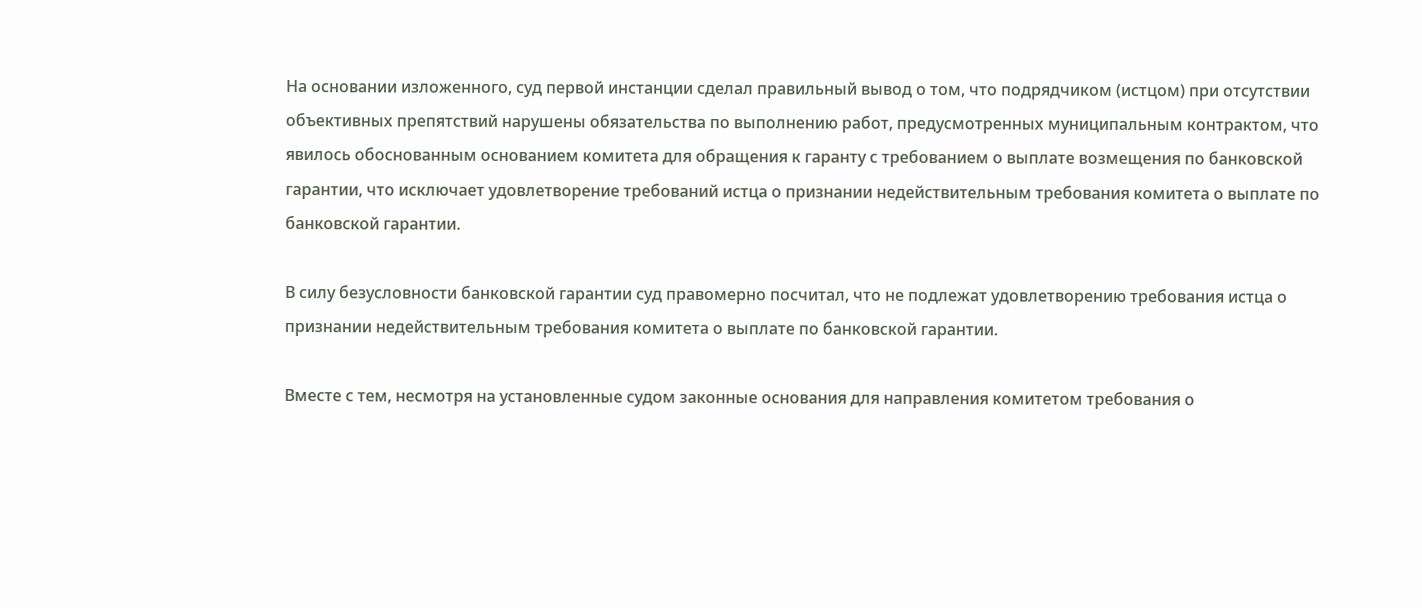На основании изложенного, суд первой инстанции сделал правильный вывод о том, что подрядчиком (истцом) при отсутствии объективных препятствий нарушены обязательства по выполнению работ, предусмотренных муниципальным контрактом, что явилось обоснованным основанием комитета для обращения к гаранту с требованием о выплате возмещения по банковской гарантии, что исключает удовлетворение требований истца о признании недействительным требования комитета о выплате по банковской гарантии.

В силу безусловности банковской гарантии суд правомерно посчитал, что не подлежат удовлетворению требования истца о признании недействительным требования комитета о выплате по банковской гарантии.

Вместе с тем, несмотря на установленные судом законные основания для направления комитетом требования о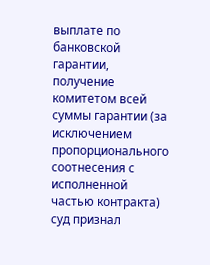выплате по банковской гарантии, получение комитетом всей суммы гарантии (за исключением пропорционального соотнесения с исполненной частью контракта) суд признал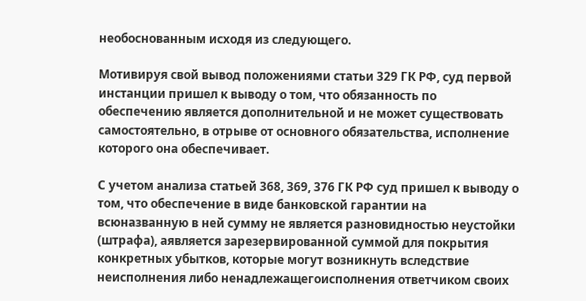необоснованным исходя из следующего.

Мотивируя свой вывод положениями статьи 329 ГК РФ, суд первой инстанции пришел к выводу о том, что обязанность по обеспечению является дополнительной и не может существовать самостоятельно, в отрыве от основного обязательства, исполнение которого она обеспечивает.

С учетом анализа статьей 368, 369, 376 ГК РФ суд пришел к выводу о том, что обеспечение в виде банковской гарантии на всюназванную в ней сумму не является разновидностью неустойки (штрафа), аявляется зарезервированной суммой для покрытия конкретных убытков, которые могут возникнуть вследствие неисполнения либо ненадлежащегоисполнения ответчиком своих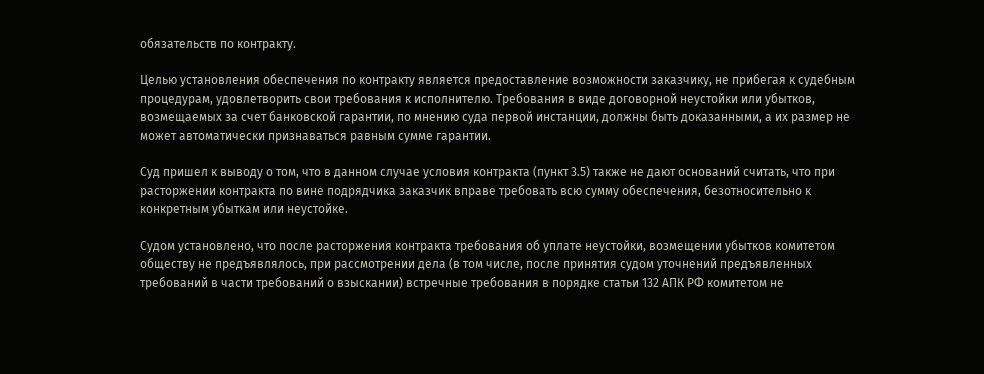обязательств по контракту.

Целью установления обеспечения по контракту является предоставление возможности заказчику, не прибегая к судебным процедурам, удовлетворить свои требования к исполнителю. Требования в виде договорной неустойки или убытков, возмещаемых за счет банковской гарантии, по мнению суда первой инстанции, должны быть доказанными, а их размер не может автоматически признаваться равным сумме гарантии.

Суд пришел к выводу о том, что в данном случае условия контракта (пункт 3.5) также не дают оснований считать, что при расторжении контракта по вине подрядчика заказчик вправе требовать всю сумму обеспечения, безотносительно к конкретным убыткам или неустойке.

Судом установлено, что после расторжения контракта требования об уплате неустойки, возмещении убытков комитетом обществу не предъявлялось, при рассмотрении дела (в том числе, после принятия судом уточнений предъявленных требований в части требований о взыскании) встречные требования в порядке статьи 132 АПК РФ комитетом не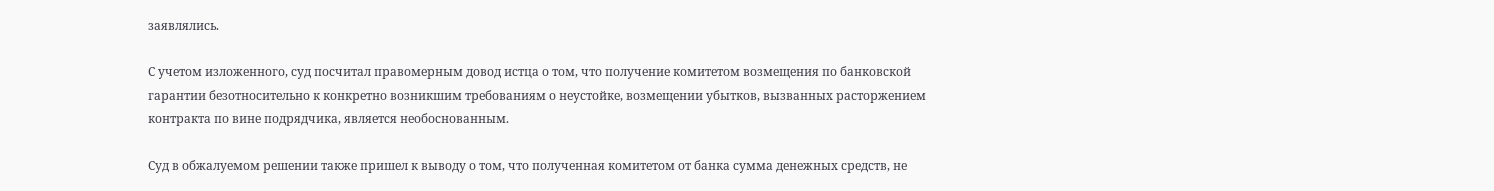заявлялись.

С учетом изложенного, суд посчитал правомерным довод истца о том, что получение комитетом возмещения по банковской гарантии безотносительно к конкретно возникшим требованиям о неустойке, возмещении убытков, вызванных расторжением контракта по вине подрядчика, является необоснованным.

Суд в обжалуемом решении также пришел к выводу о том, что полученная комитетом от банка сумма денежных средств, не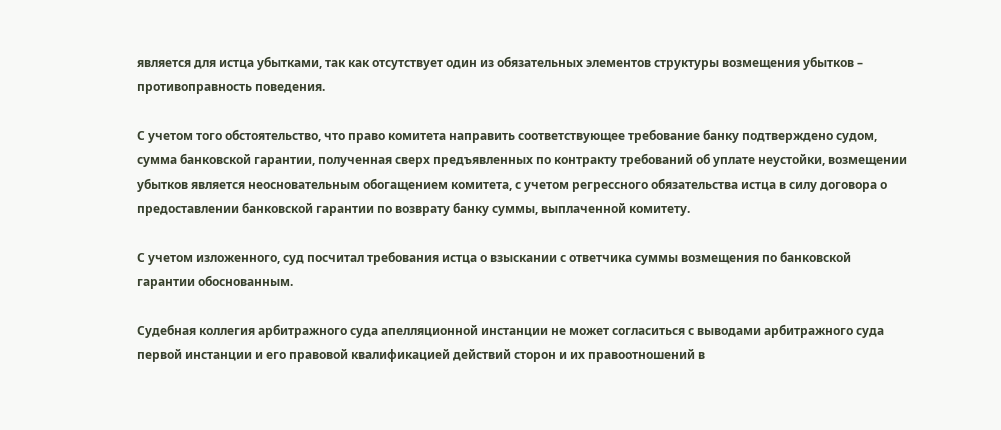является для истца убытками, так как отсутствует один из обязательных элементов структуры возмещения убытков – противоправность поведения.

С учетом того обстоятельство, что право комитета направить соответствующее требование банку подтверждено судом, сумма банковской гарантии, полученная сверх предъявленных по контракту требований об уплате неустойки, возмещении убытков является неосновательным обогащением комитета, с учетом регрессного обязательства истца в силу договора о предоставлении банковской гарантии по возврату банку суммы, выплаченной комитету.

С учетом изложенного, суд посчитал требования истца о взыскании с ответчика суммы возмещения по банковской гарантии обоснованным.

Судебная коллегия арбитражного суда апелляционной инстанции не может согласиться с выводами арбитражного суда первой инстанции и его правовой квалификацией действий сторон и их правоотношений в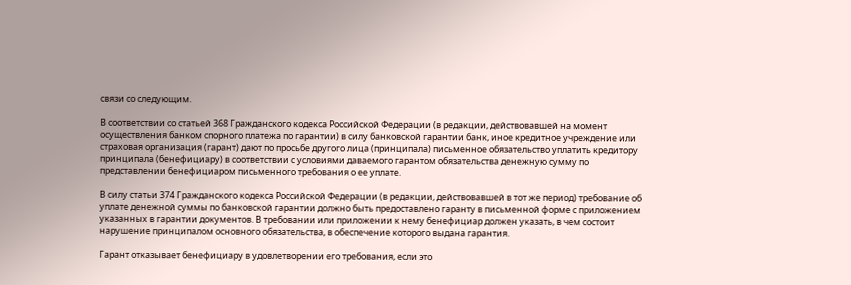связи со следующим.

В соответствии со статьей 368 Гражданского кодекса Российской Федерации (в редакции, действовавшей на момент осуществления банком спорного платежа по гарантии) в силу банковской гарантии банк, иное кредитное учреждение или страховая организация (гарант) дают по просьбе другого лица (принципала) письменное обязательство уплатить кредитору принципала (бенефициару) в соответствии с условиями даваемого гарантом обязательства денежную сумму по представлении бенефициаром письменного требования о ее уплате.

В силу статьи 374 Гражданского кодекса Российской Федерации (в редакции, действовавшей в тот же период) требование об уплате денежной суммы по банковской гарантии должно быть предоставлено гаранту в письменной форме с приложением указанных в гарантии документов. В требовании или приложении к нему бенефициар должен указать, в чем состоит нарушение принципалом основного обязательства, в обеспечение которого выдана гарантия.

Гарант отказывает бенефициару в удовлетворении его требования, если это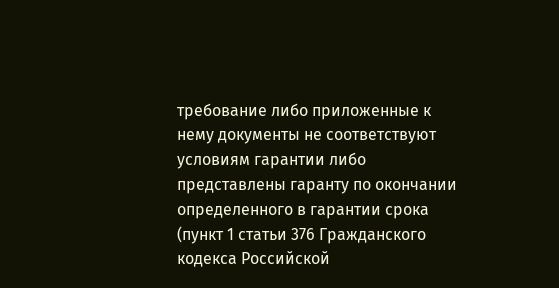требование либо приложенные к нему документы не соответствуют условиям гарантии либо представлены гаранту по окончании определенного в гарантии срока (пункт 1 статьи 376 Гражданского кодекса Российской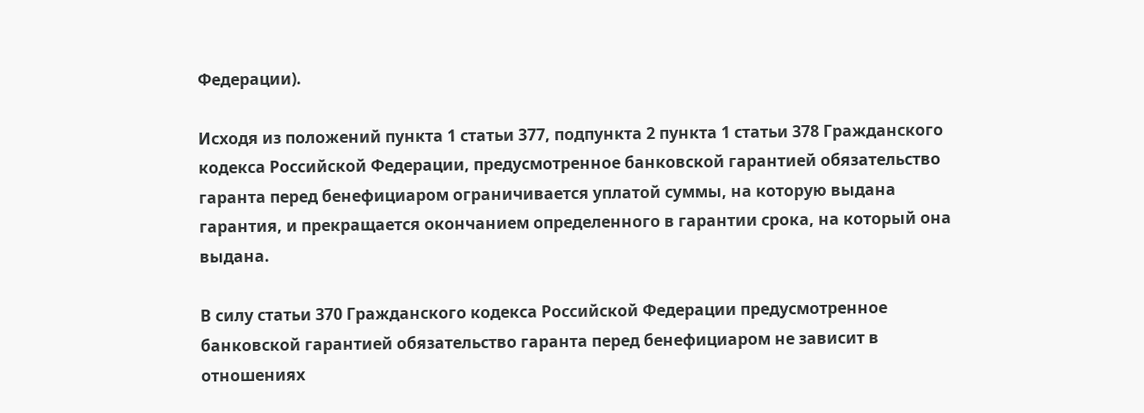Федерации).

Исходя из положений пункта 1 статьи 377, подпункта 2 пункта 1 статьи 378 Гражданского кодекса Российской Федерации, предусмотренное банковской гарантией обязательство гаранта перед бенефициаром ограничивается уплатой суммы, на которую выдана гарантия, и прекращается окончанием определенного в гарантии срока, на который она выдана.

В силу статьи 370 Гражданского кодекса Российской Федерации предусмотренное банковской гарантией обязательство гаранта перед бенефициаром не зависит в отношениях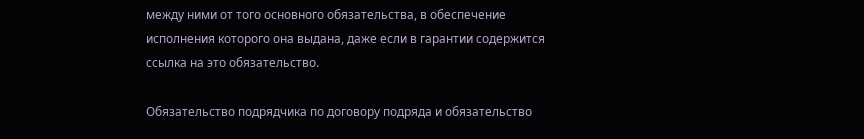между ними от того основного обязательства, в обеспечение исполнения которого она выдана, даже если в гарантии содержится ссылка на это обязательство.

Обязательство подрядчика по договору подряда и обязательство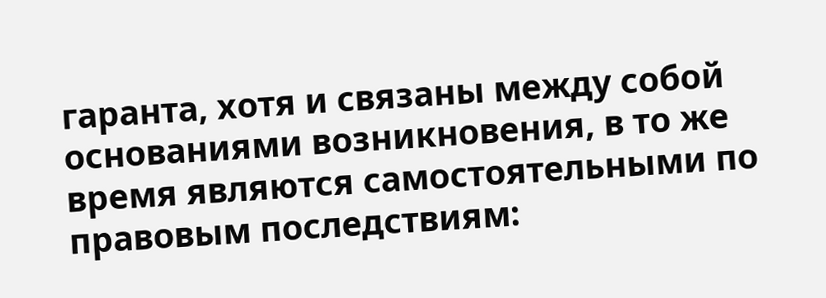гаранта, хотя и связаны между собой основаниями возникновения, в то же время являются самостоятельными по правовым последствиям: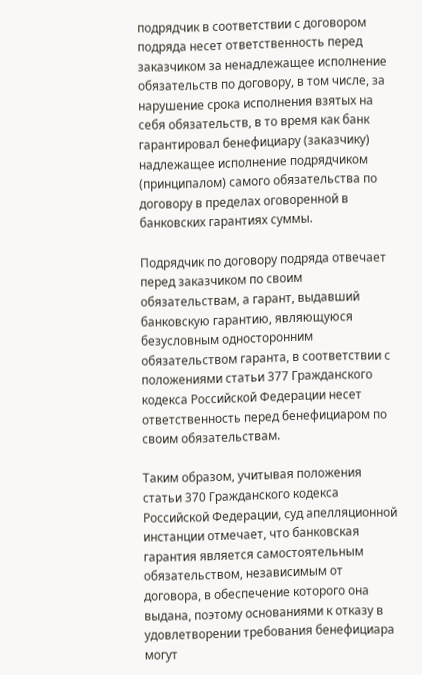подрядчик в соответствии с договором подряда несет ответственность перед заказчиком за ненадлежащее исполнение обязательств по договору, в том числе, за нарушение срока исполнения взятых на себя обязательств, в то время как банк гарантировал бенефициару (заказчику) надлежащее исполнение подрядчиком (принципалом) самого обязательства по договору в пределах оговоренной в банковских гарантиях суммы.

Подрядчик по договору подряда отвечает перед заказчиком по своим обязательствам, а гарант, выдавший банковскую гарантию, являющуюся безусловным односторонним обязательством гаранта, в соответствии с положениями статьи 377 Гражданского кодекса Российской Федерации несет ответственность перед бенефициаром по своим обязательствам.

Таким образом, учитывая положения статьи 370 Гражданского кодекса Российской Федерации, суд апелляционной инстанции отмечает, что банковская гарантия является самостоятельным обязательством, независимым от договора, в обеспечение которого она выдана, поэтому основаниями к отказу в удовлетворении требования бенефициара могут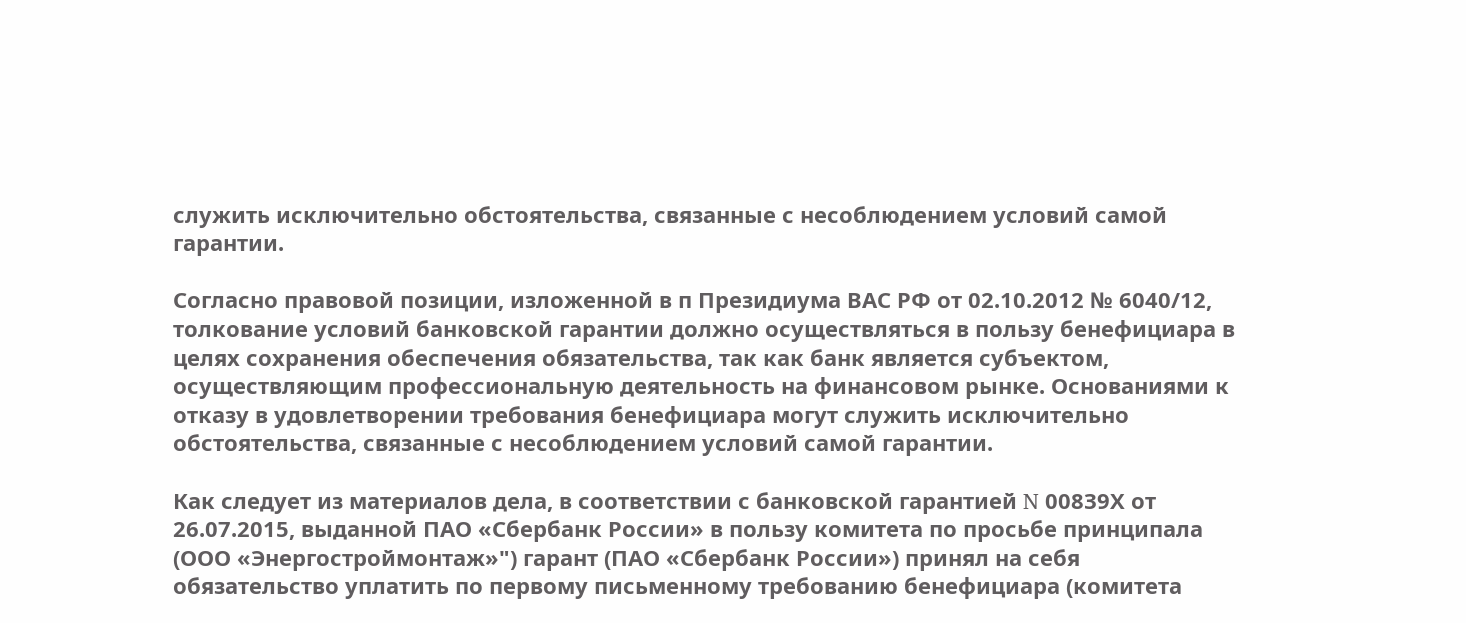служить исключительно обстоятельства, связанные с несоблюдением условий самой гарантии.

Согласно правовой позиции, изложенной в п Президиума ВАС РФ от 02.10.2012 № 6040/12, толкование условий банковской гарантии должно осуществляться в пользу бенефициара в целях сохранения обеспечения обязательства, так как банк является субъектом, осуществляющим профессиональную деятельность на финансовом рынке. Основаниями к отказу в удовлетворении требования бенефициара могут служить исключительно обстоятельства, связанные с несоблюдением условий самой гарантии.

Как следует из материалов дела, в соответствии с банковской гарантией N 008З9Х от 26.07.2015, выданной ПАО «Сбербанк России» в пользу комитета по просьбе принципала (ООО «Энергостроймонтаж»") гарант (ПАО «Сбербанк России») принял на себя обязательство уплатить по первому письменному требованию бенефициара (комитета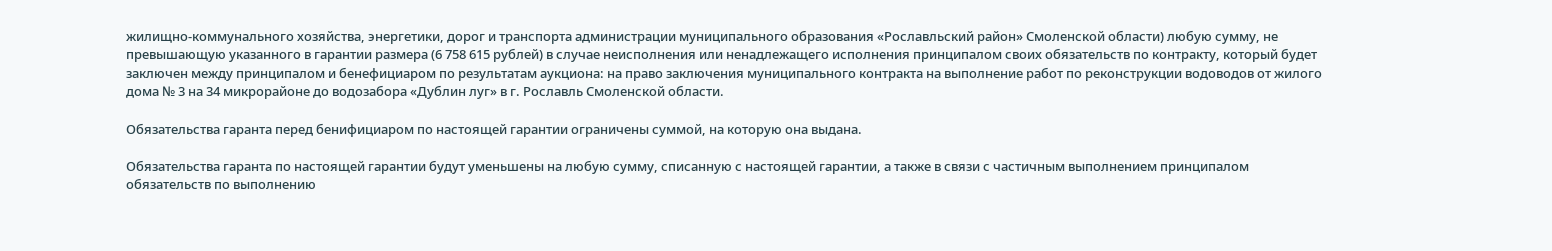жилищно-коммунального хозяйства, энергетики, дорог и транспорта администрации муниципального образования «Рославльский район» Смоленской области) любую сумму, не превышающую указанного в гарантии размера (6 758 615 рублей) в случае неисполнения или ненадлежащего исполнения принципалом своих обязательств по контракту, который будет заключен между принципалом и бенефициаром по результатам аукциона: на право заключения муниципального контракта на выполнение работ по реконструкции водоводов от жилого дома № 3 на 34 микрорайоне до водозабора «Дублин луг» в г. Рославль Смоленской области.

Обязательства гаранта перед бенифициаром по настоящей гарантии ограничены суммой, на которую она выдана.

Обязательства гаранта по настоящей гарантии будут уменьшены на любую сумму, списанную с настоящей гарантии, а также в связи с частичным выполнением принципалом обязательств по выполнению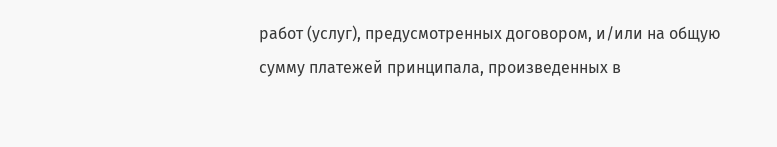работ (услуг), предусмотренных договором, и/или на общую сумму платежей принципала, произведенных в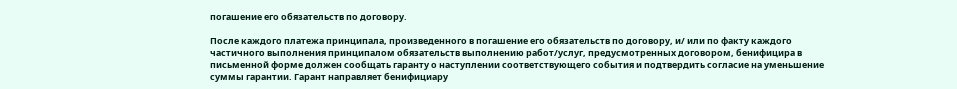погашение его обязательств по договору.

После каждого платежа принципала, произведенного в погашение его обязательств по договору, и/ или по факту каждого частичного выполнения принципалом обязательств выполнению работ/услуг, предусмотренных договором, бенифицира в письменной форме должен сообщать гаранту о наступлении соответствующего события и подтвердить согласие на уменьшение суммы гарантии. Гарант направляет бенифициару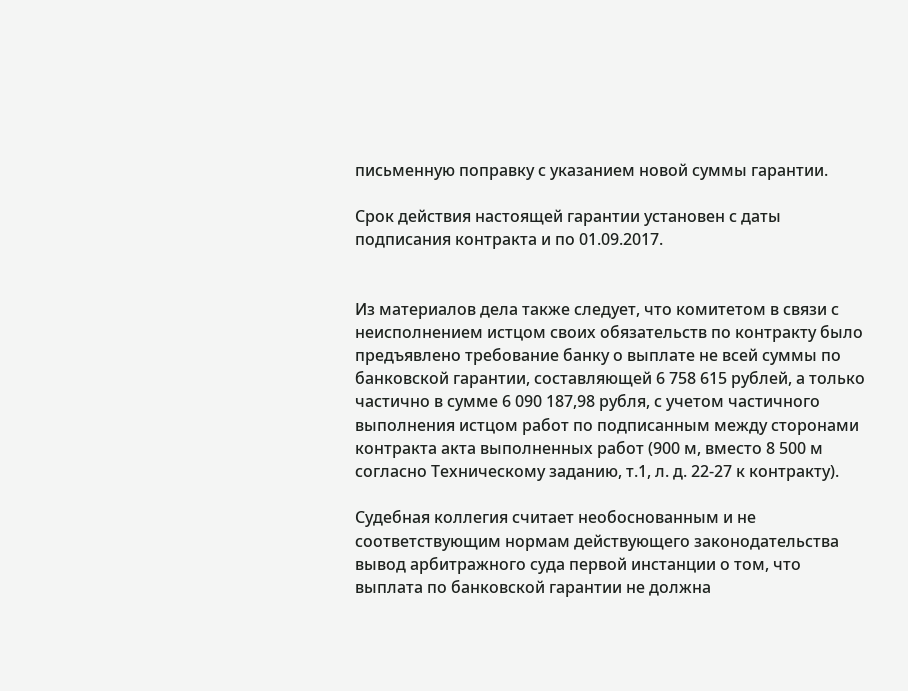письменную поправку с указанием новой суммы гарантии.

Срок действия настоящей гарантии установен с даты подписания контракта и по 01.09.2017.


Из материалов дела также следует, что комитетом в связи с неисполнением истцом своих обязательств по контракту было предъявлено требование банку о выплате не всей суммы по банковской гарантии, составляющей 6 758 615 рублей, а только частично в сумме 6 090 187,98 рубля, с учетом частичного выполнения истцом работ по подписанным между сторонами контракта акта выполненных работ (900 м, вместо 8 500 м согласно Техническому заданию, т.1, л. д. 22-27 к контракту).

Судебная коллегия считает необоснованным и не соответствующим нормам действующего законодательства вывод арбитражного суда первой инстанции о том, что выплата по банковской гарантии не должна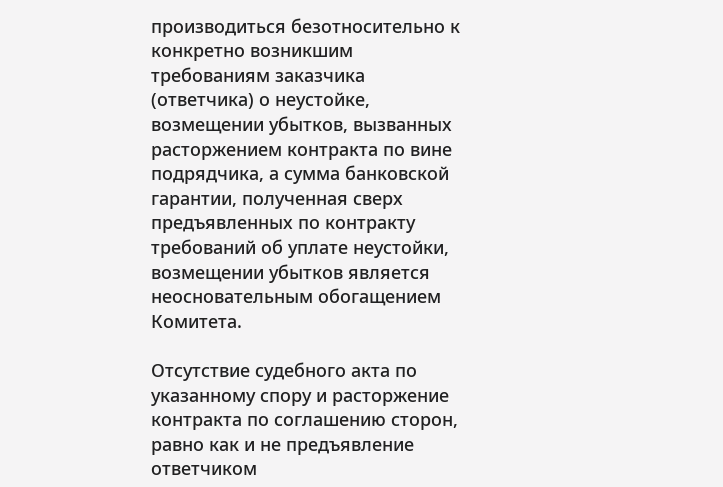производиться безотносительно к конкретно возникшим требованиям заказчика (ответчика) о неустойке, возмещении убытков, вызванных расторжением контракта по вине подрядчика, а сумма банковской гарантии, полученная сверх предъявленных по контракту требований об уплате неустойки, возмещении убытков является неосновательным обогащением Комитета.

Отсутствие судебного акта по указанному спору и расторжение контракта по соглашению сторон, равно как и не предъявление ответчиком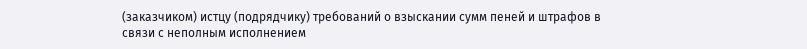(заказчиком) истцу (подрядчику) требований о взыскании сумм пеней и штрафов в связи с неполным исполнением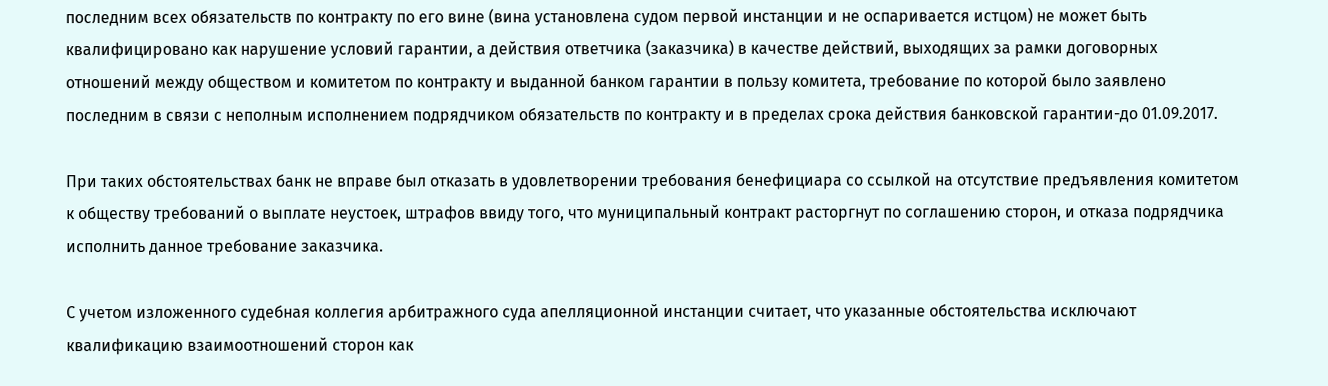последним всех обязательств по контракту по его вине (вина установлена судом первой инстанции и не оспаривается истцом) не может быть квалифицировано как нарушение условий гарантии, а действия ответчика (заказчика) в качестве действий, выходящих за рамки договорных отношений между обществом и комитетом по контракту и выданной банком гарантии в пользу комитета, требование по которой было заявлено последним в связи с неполным исполнением подрядчиком обязательств по контракту и в пределах срока действия банковской гарантии-до 01.09.2017.

При таких обстоятельствах банк не вправе был отказать в удовлетворении требования бенефициара со ссылкой на отсутствие предъявления комитетом к обществу требований о выплате неустоек, штрафов ввиду того, что муниципальный контракт расторгнут по соглашению сторон, и отказа подрядчика исполнить данное требование заказчика.

С учетом изложенного судебная коллегия арбитражного суда апелляционной инстанции считает, что указанные обстоятельства исключают квалификацию взаимоотношений сторон как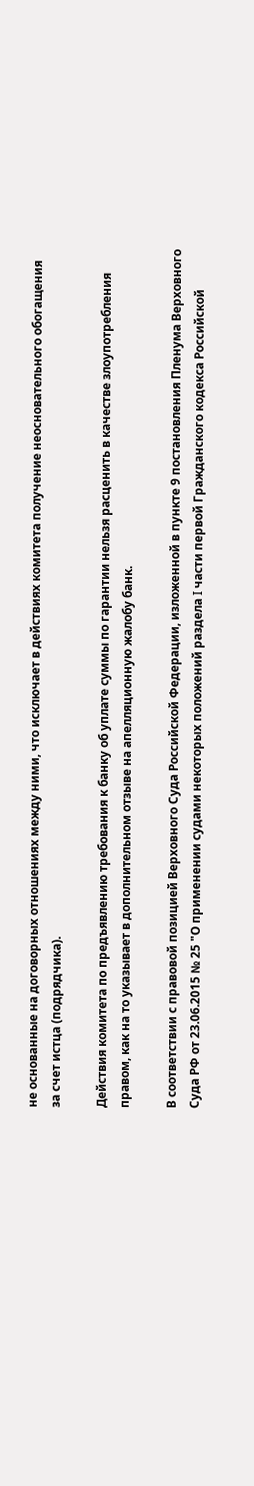не основанные на договорных отношениях между ними, что исключает в действиях комитета получение неосновательного обогащения за счет истца (подрядчика).

Действия комитета по предъявлению требования к банку об уплате суммы по гарантии нельзя расценить в качестве злоупотребления правом, как на то указывает в дополнительном отзыве на апелляционную жалобу банк.

В соответствии с правовой позицией Верховного Суда Российской Федерации, изложенной в пункте 9 постановления Пленума Верховного Суда РФ от 23.06.2015 № 25 "О применении судами некоторых положений раздела I части первой Гражданского кодекса Российской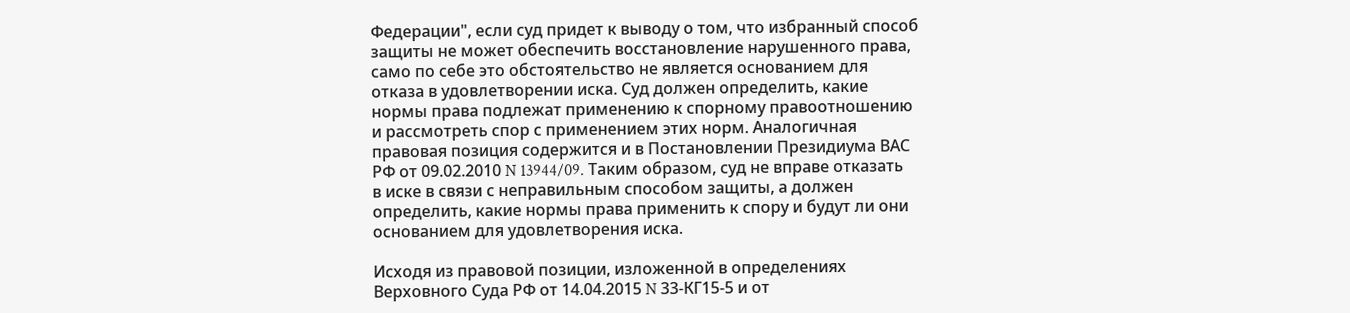Федерации", если суд придет к выводу о том, что избранный способ защиты не может обеспечить восстановление нарушенного права, само по себе это обстоятельство не является основанием для отказа в удовлетворении иска. Суд должен определить, какие нормы права подлежат применению к спорному правоотношению и рассмотреть спор с применением этих норм. Аналогичная правовая позиция содержится и в Постановлении Президиума ВАС РФ от 09.02.2010 N 13944/09. Таким образом, суд не вправе отказать в иске в связи с неправильным способом защиты, а должен определить, какие нормы права применить к спору и будут ли они основанием для удовлетворения иска.

Исходя из правовой позиции, изложенной в определениях Верховного Суда РФ от 14.04.2015 N 33-КГ15-5 и от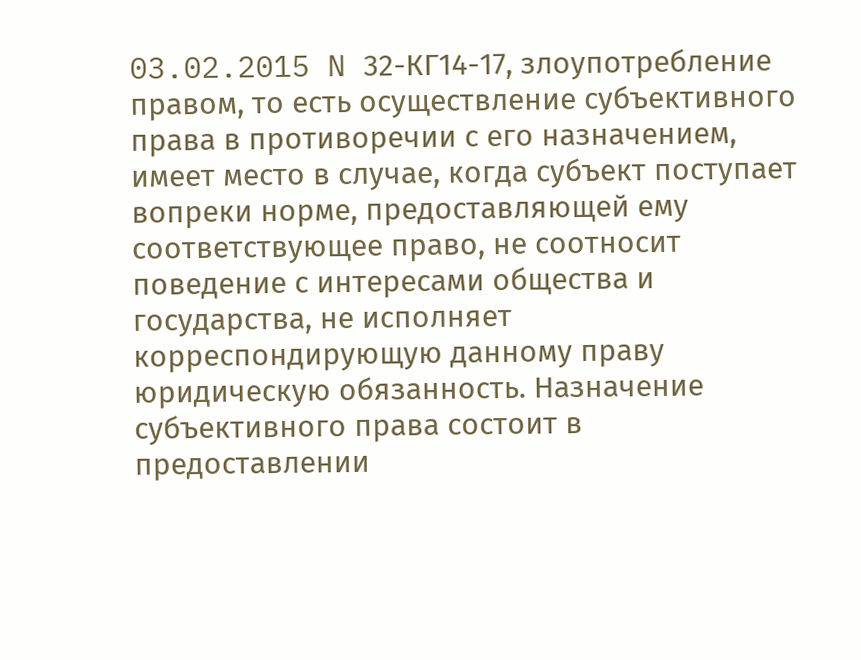03.02.2015 N 32-КГ14-17, злоупотребление правом, то есть осуществление субъективного права в противоречии с его назначением, имеет место в случае, когда субъект поступает вопреки норме, предоставляющей ему соответствующее право, не соотносит поведение с интересами общества и государства, не исполняет корреспондирующую данному праву юридическую обязанность. Назначение субъективного права состоит в предоставлении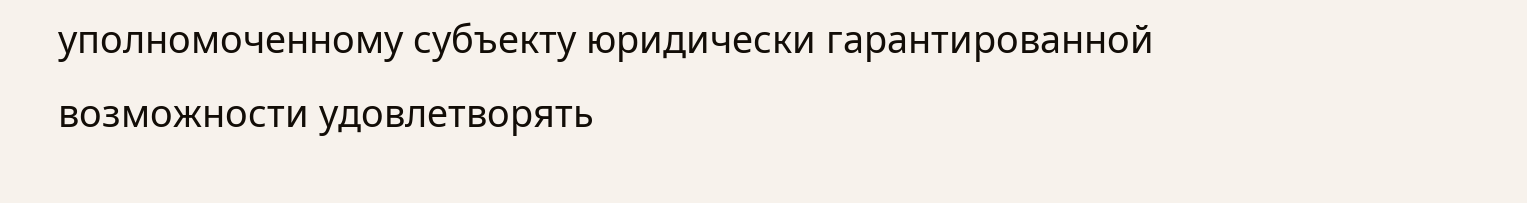уполномоченному субъекту юридически гарантированной возможности удовлетворять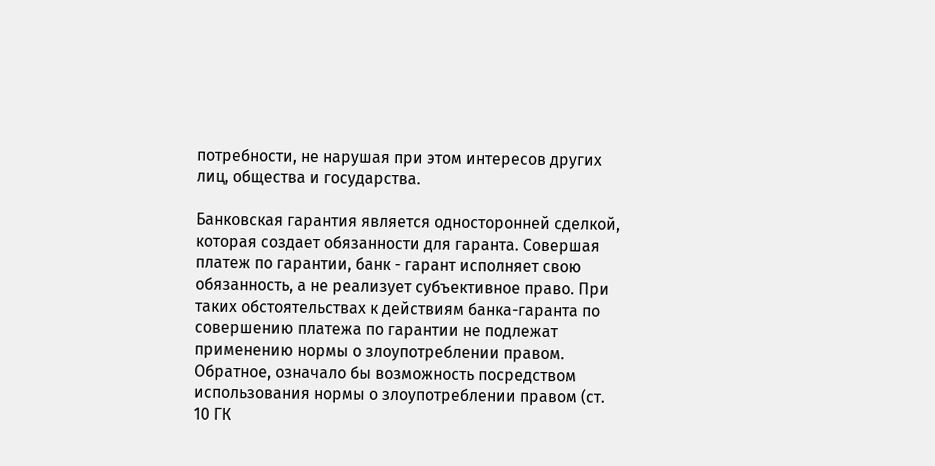потребности, не нарушая при этом интересов других лиц, общества и государства.

Банковская гарантия является односторонней сделкой, которая создает обязанности для гаранта. Совершая платеж по гарантии, банк - гарант исполняет свою обязанность, а не реализует субъективное право. При таких обстоятельствах к действиям банка-гаранта по совершению платежа по гарантии не подлежат применению нормы о злоупотреблении правом. Обратное, означало бы возможность посредством использования нормы о злоупотреблении правом (ст. 10 ГК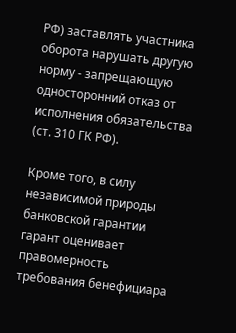РФ) заставлять участника оборота нарушать другую норму - запрещающую односторонний отказ от исполнения обязательства (ст. 310 ГК РФ).

Кроме того, в силу независимой природы банковской гарантии гарант оценивает правомерность требования бенефициара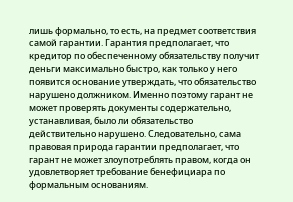лишь формально, то есть, на предмет соответствия самой гарантии. Гарантия предполагает, что кредитор по обеспеченному обязательству получит деньги максимально быстро, как только у него появится основание утверждать, что обязательство нарушено должником. Именно поэтому гарант не может проверять документы содержательно, устанавливая, было ли обязательство действительно нарушено. Следовательно, сама правовая природа гарантии предполагает, что гарант не может злоупотреблять правом, когда он удовлетворяет требование бенефициара по формальным основаниям.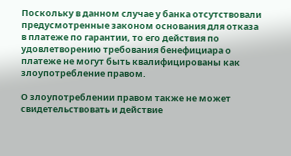Поскольку в данном случае у банка отсутствовали предусмотренные законом основания для отказа в платеже по гарантии, то его действия по удовлетворению требования бенефициара о платеже не могут быть квалифицированы как злоупотребление правом.

О злоупотреблении правом также не может свидетельствовать и действие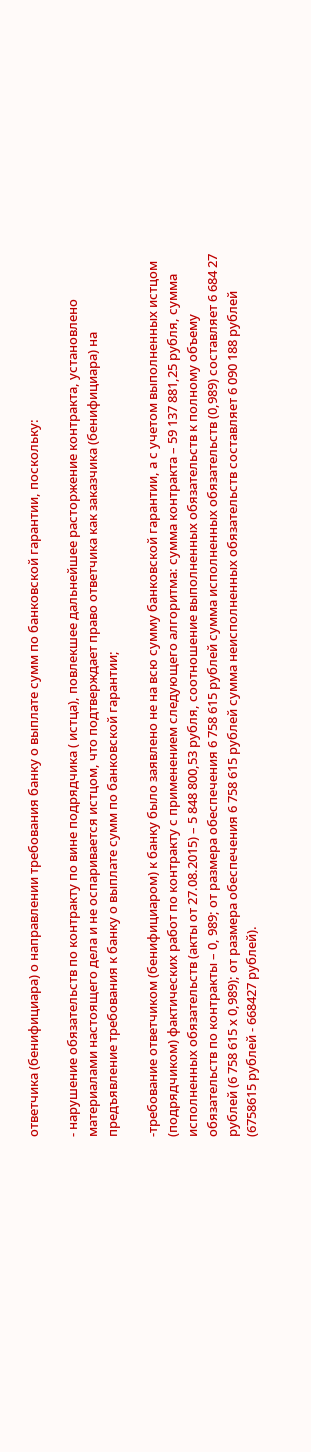ответчика (бенифициара) о направлении требования банку о выплате сумм по банковской гарантии, поскольку:

- нарушение обязательств по контракту по вине подрядчика ( истца), повлекшее дальнейшее расторжение контракта, установлено материалами настоящего дела и не оспаривается истцом, что подтверждает право ответчика как заказчика (бенифициара) на предъявление требования к банку о выплате сумм по банковской гарантии;

-требование ответчиком (бенифициаром) к банку было заявлено не на всю сумму банковской гарантии, а с учетом выполненных истцом (подрядчиком) фактических работ по контракту с применением следующего алгоритма: сумма контракта – 59 137 881,25 рубля, сумма исполненных обязательств (акты от 27.08.2015) – 5 848 800,53 рубля, соотношение выполненных обязательств к полному объему обязательств по контракты – 0, 989; от размера обеспечения 6 758 615 рублей сумма исполненных обязательств (0,989) составляет 6 684 27 рублей (6 758 615 х 0,989); от размера обеспечения 6 758 615 рублей сумма неисполненных обязательств составляет 6 090 188 рублей (6758615 рублей - 668427 рублей).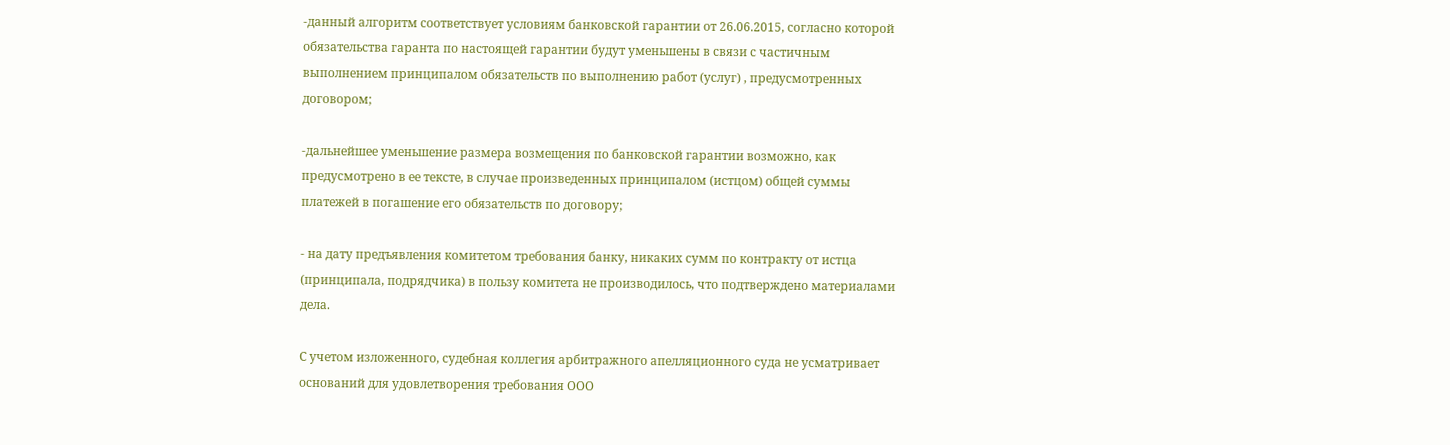-данный алгоритм соответствует условиям банковской гарантии от 26.06.2015, согласно которой обязательства гаранта по настоящей гарантии будут уменьшены в связи с частичным выполнением принципалом обязательств по выполнению работ (услуг) , предусмотренных договором;

-дальнейшее уменьшение размера возмещения по банковской гарантии возможно, как предусмотрено в ее тексте, в случае произведенных принципалом (истцом) общей суммы платежей в погашение его обязательств по договору;

- на дату предъявления комитетом требования банку, никаких сумм по контракту от истца (принципала, подрядчика) в пользу комитета не производилось, что подтверждено материалами дела.

С учетом изложенного, судебная коллегия арбитражного апелляционного суда не усматривает оснований для удовлетворения требования ООО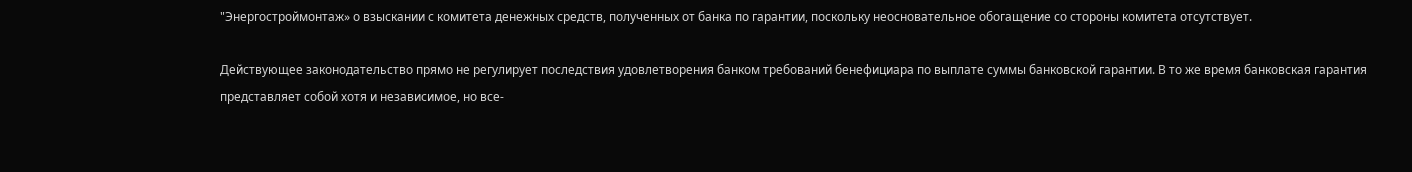"Энергостроймонтаж» о взыскании с комитета денежных средств, полученных от банка по гарантии, поскольку неосновательное обогащение со стороны комитета отсутствует.

Действующее законодательство прямо не регулирует последствия удовлетворения банком требований бенефициара по выплате суммы банковской гарантии. В то же время банковская гарантия представляет собой хотя и независимое, но все-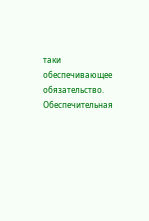таки обеспечивающее обязательство. Обеспечительная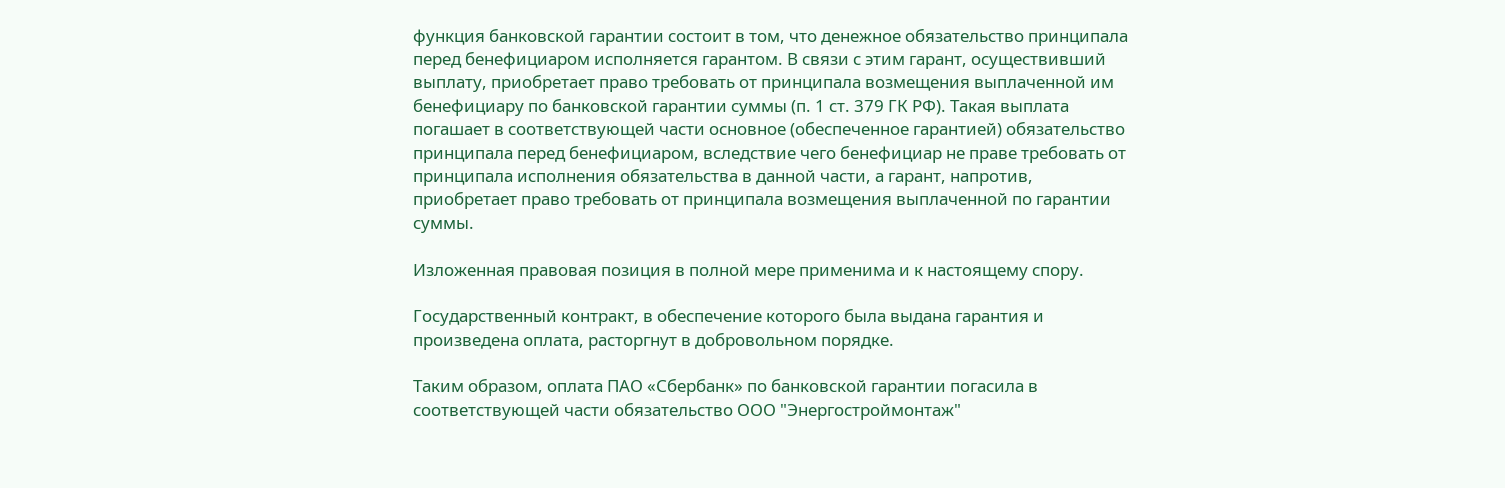функция банковской гарантии состоит в том, что денежное обязательство принципала перед бенефициаром исполняется гарантом. В связи с этим гарант, осуществивший выплату, приобретает право требовать от принципала возмещения выплаченной им бенефициару по банковской гарантии суммы (п. 1 ст. 379 ГК РФ). Такая выплата погашает в соответствующей части основное (обеспеченное гарантией) обязательство принципала перед бенефициаром, вследствие чего бенефициар не праве требовать от принципала исполнения обязательства в данной части, а гарант, напротив, приобретает право требовать от принципала возмещения выплаченной по гарантии суммы.

Изложенная правовая позиция в полной мере применима и к настоящему спору.

Государственный контракт, в обеспечение которого была выдана гарантия и произведена оплата, расторгнут в добровольном порядке.

Таким образом, оплата ПАО «Сбербанк» по банковской гарантии погасила в соответствующей части обязательство ООО "Энергостроймонтаж"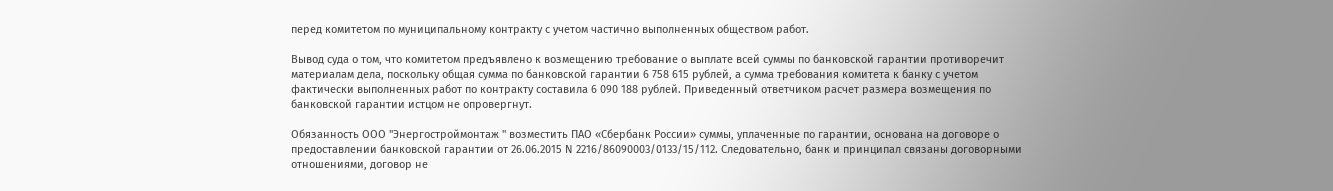перед комитетом по муниципальному контракту с учетом частично выполненных обществом работ.

Вывод суда о том, что комитетом предъявлено к возмещению требование о выплате всей суммы по банковской гарантии противоречит материалам дела, поскольку общая сумма по банковской гарантии 6 758 615 рублей, а сумма требования комитета к банку с учетом фактически выполненных работ по контракту составила 6 090 188 рублей. Приведенный ответчиком расчет размера возмещения по банковской гарантии истцом не опровергнут.

Обязанность ООО "Энергостроймонтаж " возместить ПАО «Сбербанк России» суммы, уплаченные по гарантии, основана на договоре о предоставлении банковской гарантии от 26.06.2015 N 2216/86090003/0133/15/112. Следовательно, банк и принципал связаны договорными отношениями, договор не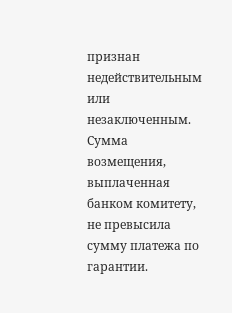признан недействительным или незаключенным. Сумма возмещения, выплаченная банком комитету, не превысила сумму платежа по гарантии.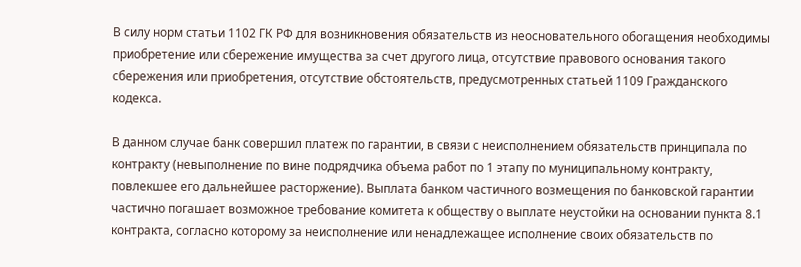В силу норм статьи 1102 ГК РФ для возникновения обязательств из неосновательного обогащения необходимы приобретение или сбережение имущества за счет другого лица, отсутствие правового основания такого сбережения или приобретения, отсутствие обстоятельств, предусмотренных статьей 1109 Гражданского кодекса.

В данном случае банк совершил платеж по гарантии, в связи с неисполнением обязательств принципала по контракту (невыполнение по вине подрядчика объема работ по 1 этапу по муниципальному контракту, повлекшее его дальнейшее расторжение). Выплата банком частичного возмещения по банковской гарантии частично погашает возможное требование комитета к обществу о выплате неустойки на основании пункта 8.1 контракта, согласно которому за неисполнение или ненадлежащее исполнение своих обязательств по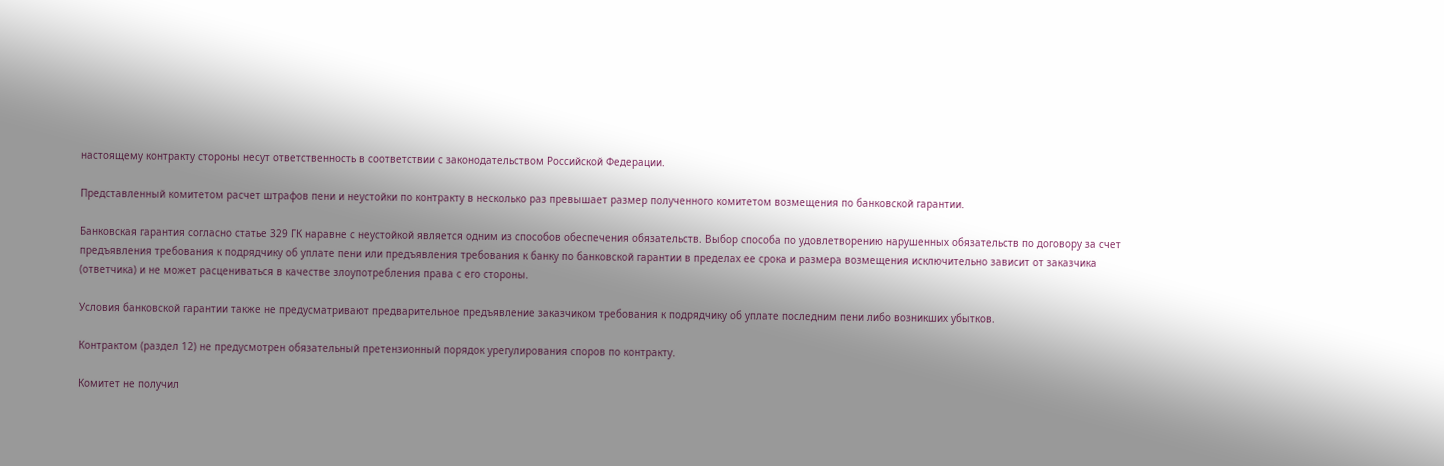настоящему контракту стороны несут ответственность в соответствии с законодательством Российской Федерации.

Представленный комитетом расчет штрафов пени и неустойки по контракту в несколько раз превышает размер полученного комитетом возмещения по банковской гарантии.

Банковская гарантия согласно статье 329 ГК наравне с неустойкой является одним из способов обеспечения обязательств. Выбор способа по удовлетворению нарушенных обязательств по договору за счет предъявления требования к подрядчику об уплате пени или предъявления требования к банку по банковской гарантии в пределах ее срока и размера возмещения исключительно зависит от заказчика (ответчика) и не может расцениваться в качестве злоупотребления права с его стороны.

Условия банковской гарантии также не предусматривают предварительное предъявление заказчиком требования к подрядчику об уплате последним пени либо возникших убытков.

Контрактом (раздел 12) не предусмотрен обязательный претензионный порядок урегулирования споров по контракту.

Комитет не получил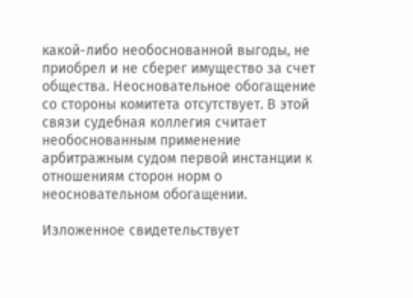какой-либо необоснованной выгоды, не приобрел и не сберег имущество за счет общества. Неосновательное обогащение со стороны комитета отсутствует. В этой связи судебная коллегия считает необоснованным применение арбитражным судом первой инстанции к отношениям сторон норм о неосновательном обогащении.

Изложенное свидетельствует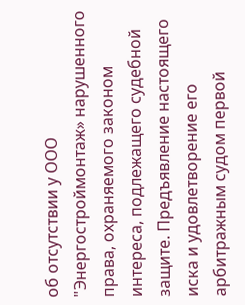об отсутствии у ООО "Энергостроймонтаж» нарушенного права, охраняемого законом интереса, подлежащего судебной защите. Предъявление настоящего иска и удовлетворение его арбитражным судом первой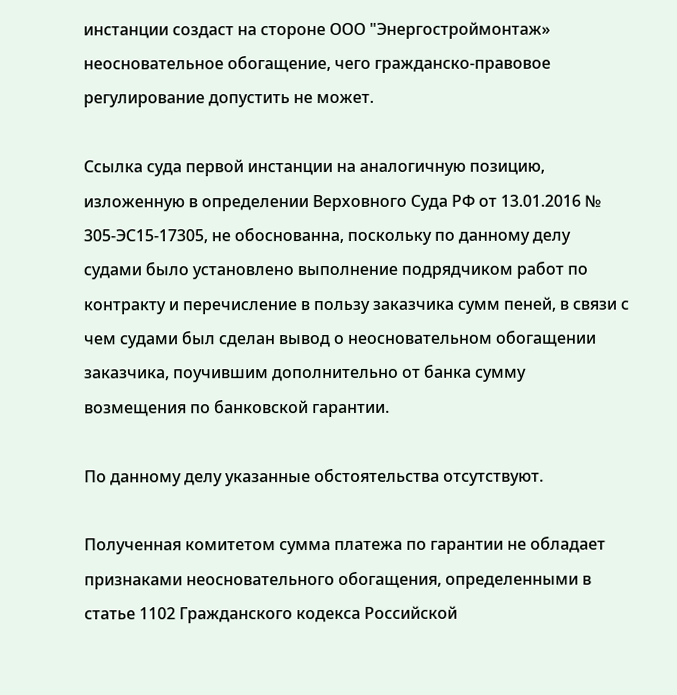инстанции создаст на стороне ООО "Энергостроймонтаж» неосновательное обогащение, чего гражданско-правовое регулирование допустить не может.

Ссылка суда первой инстанции на аналогичную позицию, изложенную в определении Верховного Суда РФ от 13.01.2016 № 305-ЭС15-17305, не обоснованна, поскольку по данному делу судами было установлено выполнение подрядчиком работ по контракту и перечисление в пользу заказчика сумм пеней, в связи с чем судами был сделан вывод о неосновательном обогащении заказчика, поучившим дополнительно от банка сумму возмещения по банковской гарантии.

По данному делу указанные обстоятельства отсутствуют.

Полученная комитетом сумма платежа по гарантии не обладает признаками неосновательного обогащения, определенными в статье 1102 Гражданского кодекса Российской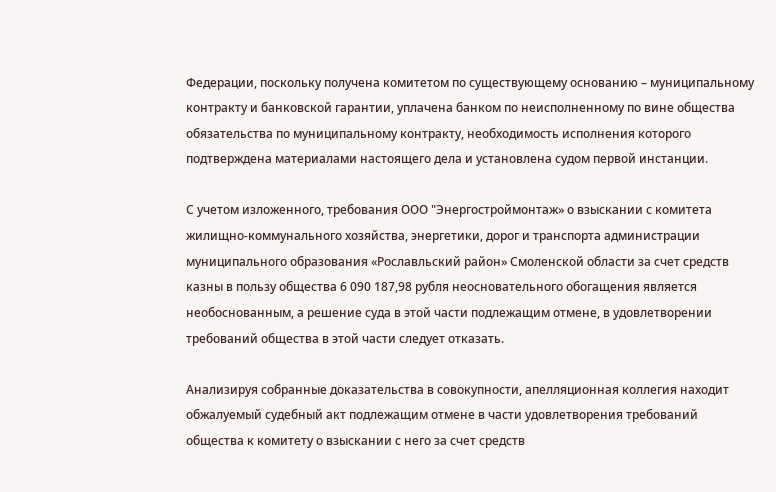Федерации, поскольку получена комитетом по существующему основанию – муниципальному контракту и банковской гарантии, уплачена банком по неисполненному по вине общества обязательства по муниципальному контракту, необходимость исполнения которого подтверждена материалами настоящего дела и установлена судом первой инстанции.

С учетом изложенного, требования ООО "Энергостроймонтаж» о взыскании с комитета жилищно-коммунального хозяйства, энергетики, дорог и транспорта администрации муниципального образования «Рославльский район» Смоленской области за счет средств казны в пользу общества 6 090 187,98 рубля неосновательного обогащения является необоснованным, а решение суда в этой части подлежащим отмене, в удовлетворении требований общества в этой части следует отказать.

Анализируя собранные доказательства в совокупности, апелляционная коллегия находит обжалуемый судебный акт подлежащим отмене в части удовлетворения требований общества к комитету о взыскании с него за счет средств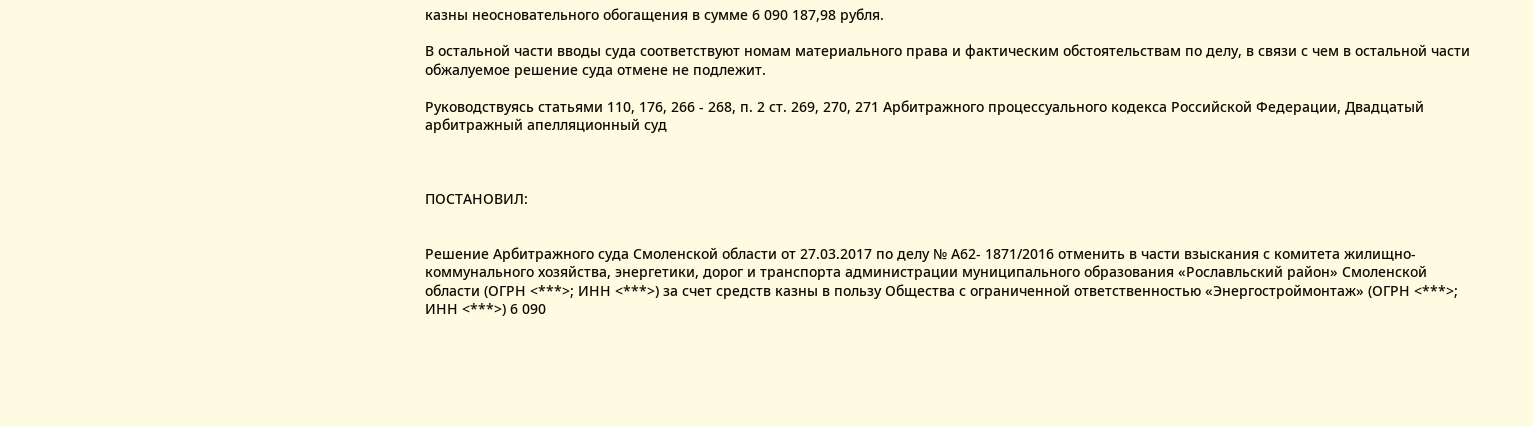казны неосновательного обогащения в сумме 6 090 187,98 рубля.

В остальной части вводы суда соответствуют номам материального права и фактическим обстоятельствам по делу, в связи с чем в остальной части обжалуемое решение суда отмене не подлежит.

Руководствуясь статьями 110, 176, 266 - 268, п. 2 ст. 269, 270, 271 Арбитражного процессуального кодекса Российской Федерации, Двадцатый арбитражный апелляционный суд



ПОСТАНОВИЛ:


Решение Арбитражного суда Смоленской области от 27.03.2017 по делу № А62- 1871/2016 отменить в части взыскания с комитета жилищно-коммунального хозяйства, энергетики, дорог и транспорта администрации муниципального образования «Рославльский район» Смоленской области (ОГРН <***>; ИНН <***>) за счет средств казны в пользу Общества с ограниченной ответственностью «Энергостроймонтаж» (ОГРН <***>; ИНН <***>) 6 090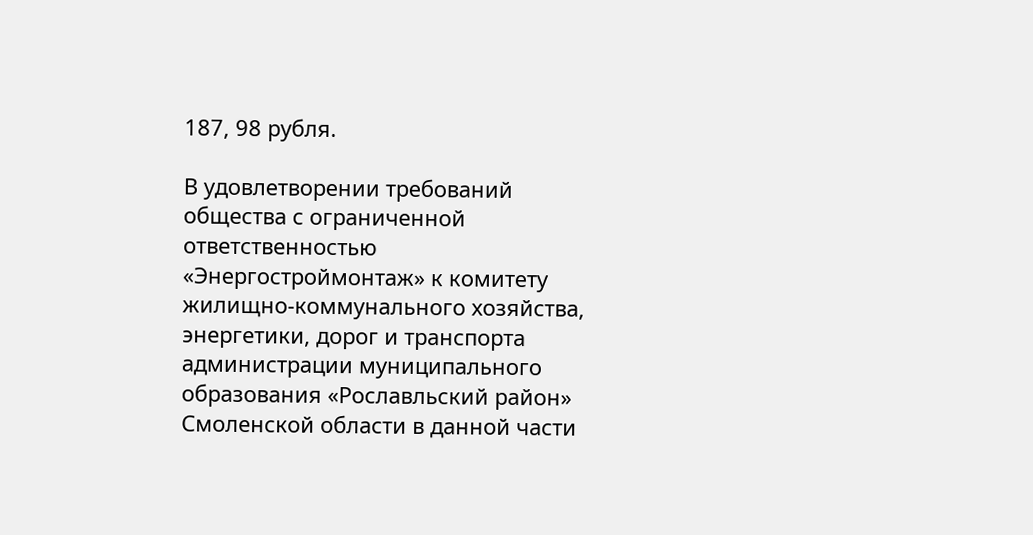187, 98 рубля.

В удовлетворении требований общества с ограниченной ответственностью «Энергостроймонтаж» к комитету жилищно-коммунального хозяйства, энергетики, дорог и транспорта администрации муниципального образования «Рославльский район» Смоленской области в данной части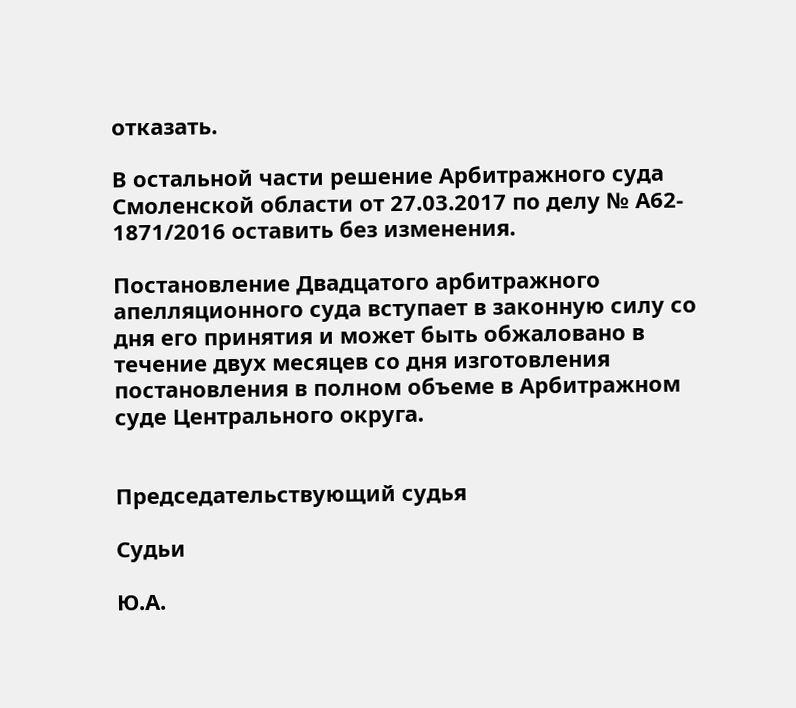отказать.

В остальной части решение Арбитражного суда Смоленской области от 27.03.2017 по делу № А62- 1871/2016 оставить без изменения.

Постановление Двадцатого арбитражного апелляционного суда вступает в законную силу со дня его принятия и может быть обжаловано в течение двух месяцев со дня изготовления постановления в полном объеме в Арбитражном суде Центрального округа.


Председательствующий судья

Судьи

Ю.А.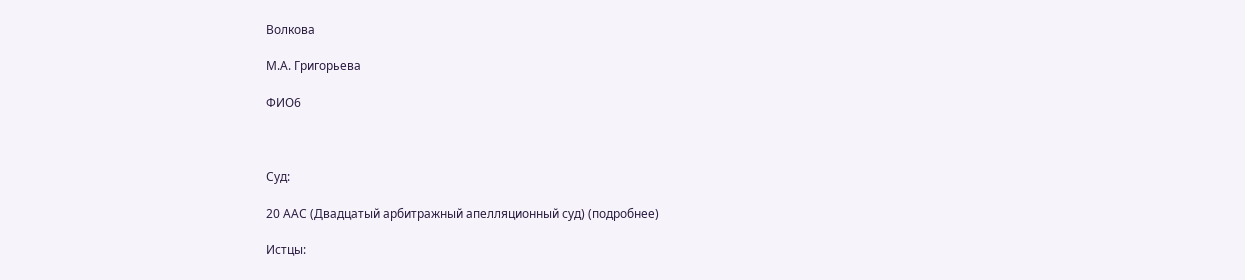Волкова

М.А. Григорьева

ФИО6



Суд:

20 ААС (Двадцатый арбитражный апелляционный суд) (подробнее)

Истцы: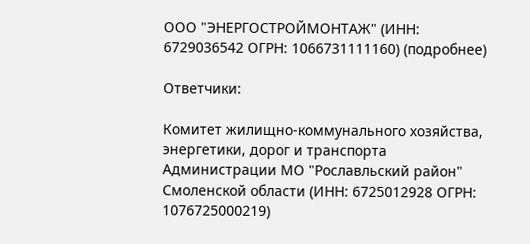ООО "ЭНЕРГОСТРОЙМОНТАЖ" (ИНН: 6729036542 ОГРН: 1066731111160) (подробнее)

Ответчики:

Комитет жилищно-коммунального хозяйства, энергетики, дорог и транспорта Администрации МО "Рославльский район" Смоленской области (ИНН: 6725012928 ОГРН: 1076725000219)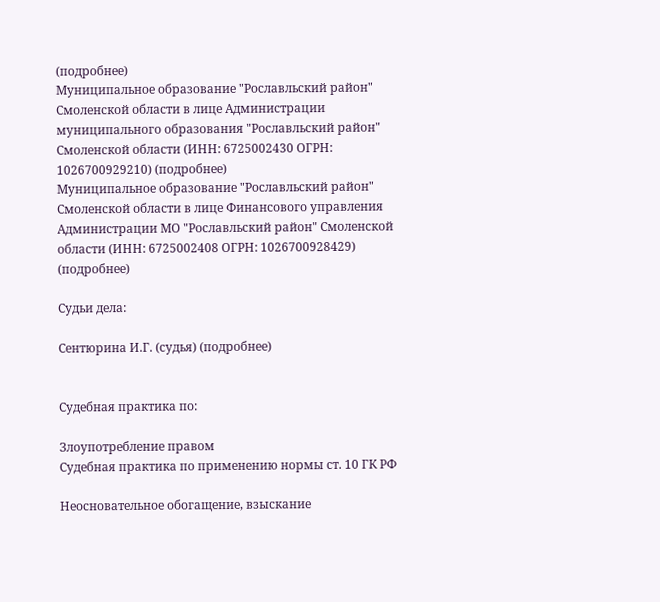(подробнее)
Муниципальное образование "Рославльский район" Смоленской области в лице Администрации муниципального образования "Рославльский район" Смоленской области (ИНН: 6725002430 ОГРН: 1026700929210) (подробнее)
Муниципальное образование "Рославльский район" Смоленской области в лице Финансового управления Администрации МО "Рославльский район" Смоленской области (ИНН: 6725002408 ОГРН: 1026700928429) (подробнее)

Судьи дела:

Сентюрина И.Г. (судья) (подробнее)


Судебная практика по:

Злоупотребление правом
Судебная практика по применению нормы ст. 10 ГК РФ

Неосновательное обогащение, взыскание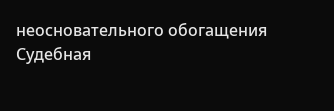неосновательного обогащения
Судебная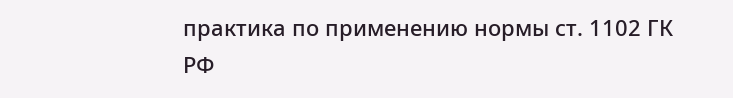практика по применению нормы ст. 1102 ГК РФ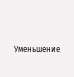Уменьшение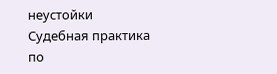неустойки
Судебная практика по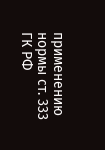применению нормы ст. 333 ГК РФ